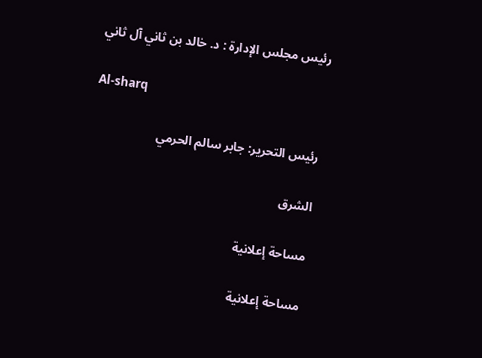رئيس مجلس الإدارة : د. خالد بن ثاني آل ثاني

Al-sharq

رئيس التحرير: جابر سالم الحرمي

الشرق

مساحة إعلانية

مساحة إعلانية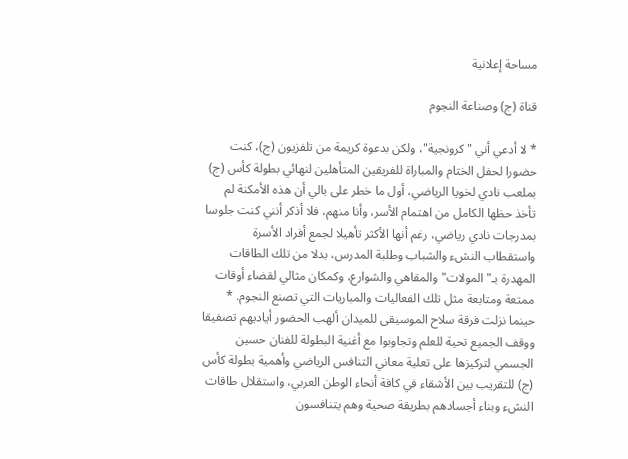مساحة إعلانية

قناة (ج) وصناعة النجوم

* لا أدعي أني "كرونجية"، ولكن بدعوة كريمة من تلفزيون (ج)، كنت حضورا لحفل الختام والمباراة للفريقين المتأهلين لنهائي بطولة كأس (ج) بملعب نادي لخويا الرياضي، أول ما خطر على بالي أن هذه الأمكنة لم تأخذ حظها الكامل من اهتمام الأسر، وأنا منهم، فلا أذكر أنني كنت جلوسا بمدرجات نادي رياضي، رغم أنها الأكثر تأهيلا لجمع أفراد الأسرة واستقطاب النشء والشباب وطلبة المدرس، بدلا من تلك الطاقات المهدرة بـ"المولات" والمقاهي والشوارع، وكمكان مثالي لقضاء أوقات ممتعة ومتابعة مثل تلك الفعاليات والمباريات التي تصنع النجوم. * حينما نزلت فرقة سلاح الموسيقى للميدان ألهب الحضور أياديهم تصفيقا ووقف الجميع تحية للعلم وتجاوبوا مع أغنية البطولة للفنان حسين الجسمي لتركيزها على تعلية معاني التنافس الرياضي وأهمية بطولة كأس (ج) للتقريب بين الأشقاء في كافة أنحاء الوطن العربي، واستقلال طاقات النشء وبناء أجسادهم بطريقة صحية وهم يتنافسون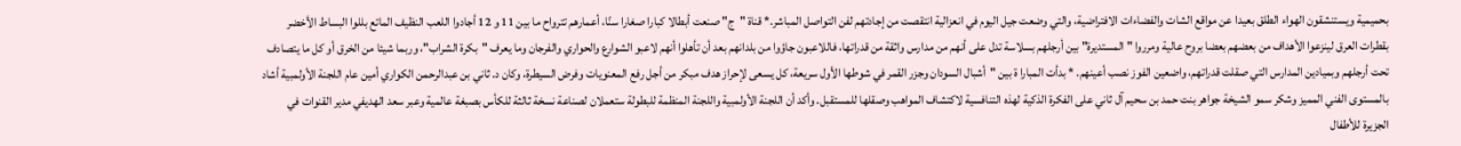بحميمية ويستنشقون الهواء الطلق بعيدا عن مواقع الشات والفضاءات الافتراضية، والتي وضعت جيل اليوم في انعزالية انتقصت من إجادتهم لفن التواصل المباشر.* قناة "ج" صنعت أبطالا كبارا صغارا سنًا، أعمارهم تترواح ما بين 11 و 12 أجادوا اللعب النظيف الماتع بللوا البساط الأخضر بقطرات العرق لينزعوا الأهداف من بعضهم بعضا بروح عالية ومرروا " المستديرة" بين أرجلهم بسلاسة تدل على أنهم من مدارس واثقة من قدراتها، فاللاعبون جاؤوا من بلدانهم بعد أن تأهلوا أنهم لاعبو الشوارع والحواري والفرجان وما يعرف "بكرة الشراب"، وربما شيئا من الخرق أو كل ما يتصادف تحت أرجلهم وبميادين المدارس التي صقلت قدراتهم، واضعين الفوز نصب أعينهم. * بدأت المبارا ة بين "أشبال السودان وجزر القمر في شوطها الأول سريعة، كل يسعى لإحراز هدف مبكر من أجل رفع المعنويات وفرض السيطرة، وكان د. ثاني بن عبدالرحمن الكواري أمين عام اللجنة الأولمبية أشاد بالمستوى الفني المميز وشكر سمو الشيخة جواهر بنت حمد بن سحيم آل ثاني على الفكرة الذكية لهذه التنافسية لاكتشاف المواهب وصقلها للمستقبل. وأكد أن اللجنة الأولمبية واللجنة المنظمة للبطولة ستعملان لصناعة نسخة ثالثة للكأس بصبغة عالمية وعبر سعد الهديفي مدير القنوات في الجزيرة للأطفال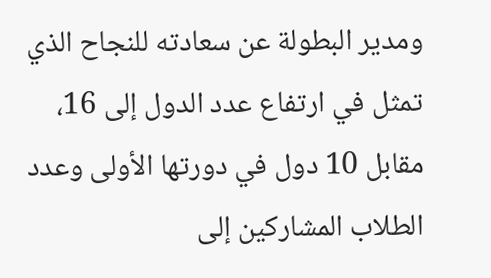ومدير البطولة عن سعادته للنجاح الذي تمثل في ارتفاع عدد الدول إلى 16، مقابل 10 دول في دورتها الأولى وعدد الطلاب المشاركين إلى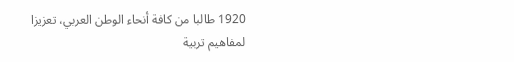1920 طالبا من كافة أنحاء الوطن العربي، تعزيزا لمفاهيم تربية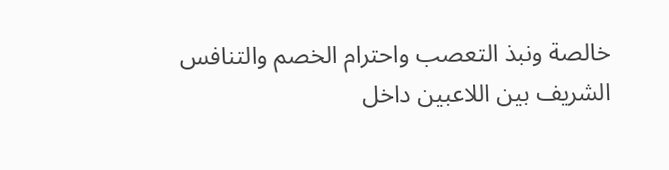خالصة ونبذ التعصب واحترام الخصم والتنافس الشريف بين اللاعبين داخل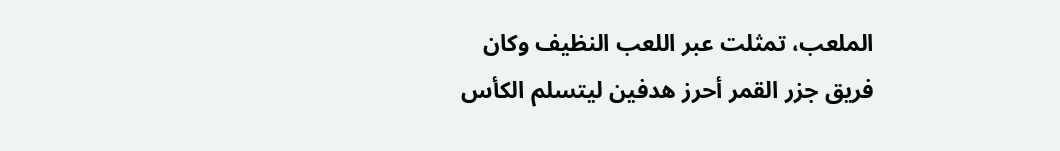الملعب، تمثلت عبر اللعب النظيف وكان فريق جزر القمر أحرز هدفين ليتسلم الكأس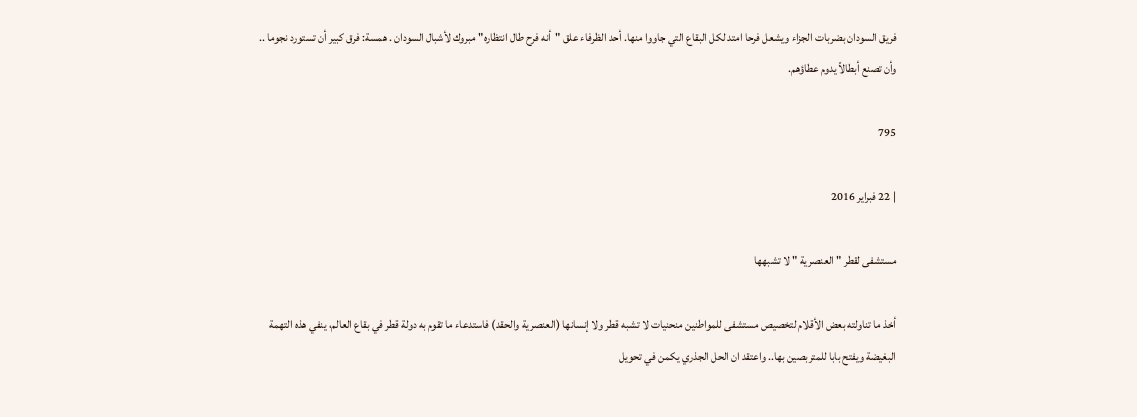فريق السودان بضربات الجزاء ويشعل فرحا امتد لكل البقاع التي جاووا منها. أحد الظرفاء علق "أنه فرح طال انتظاره" مبروك لأشبال السودان . همسة: فرق كبير أن تستورد نجوما .. وأن تصنع أبطالاً يدوم عطاؤهم.

795

| 22 فبراير 2016

مستشفى لقطر " العنصرية " لا تشبهها

أخذ ما تناولته بعض الأقلام لتخصيص مستشفى للمواطنين منحنيات لا تشبه قطر ولا إنسانها (العنصرية والحقد) فاستدعاء ما تقوم به دولة قطر في بقاع العالم، ينفي هذه التهمة البغيضة ويفتح بابا للمتربصين بها.. واعتقد ان الحل الجذري يكمن في تحويل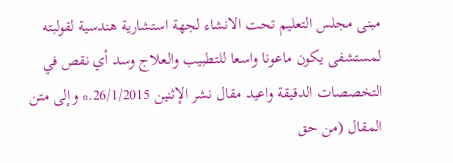مبنى مجلس التعليم تحت الانشاء لجهة استشارية هندسية لقولبته لمستشفى يكون ماعونا واسعا للتطبيب والعلاج وسد أي نقص في التخصصات الدقيقة واعيد مقال نشر الإثنين 26/1/2015.* وإلى متن المقال (من حق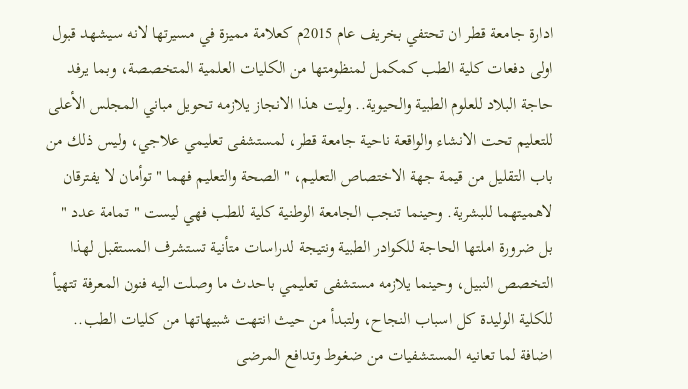ادارة جامعة قطر ان تحتفي بخريف عام 2015م كعلامة مميزة في مسيرتها لانه سيشهد قبول اولى دفعات كلية الطب كمكمل لمنظومتها من الكليات العلمية المتخصصة، وبما يرفد حاجة البلاد للعلوم الطبية والحيوية.. وليت هذا الانجاز يلازمه تحويل مباني المجلس الأعلى للتعليم تحت الانشاء والواقعة ناحية جامعة قطر، لمستشفى تعليمي علاجي، وليس ذلك من باب التقليل من قيمة جهة الاختصاص التعليم، " الصحة والتعليم فهما " توأمان لا يفترقان لاهميتهما للبشرية. وحينما تنجب الجامعة الوطنية كلية للطب فهي ليست " تمامة عدد " بل ضرورة املتها الحاجة للكوادر الطبية ونتيجة لدراسات متأنية تستشرف المستقبل لهذا التخصص النبيل، وحينما يلازمه مستشفى تعليمي باحدث ما وصلت اليه فنون المعرفة تتهيأ للكلية الوليدة كل اسباب النجاح، ولتبدأ من حيث انتهت شبيهاتها من كليات الطب.. اضافة لما تعانيه المستشفيات من ضغوط وتدافع المرضى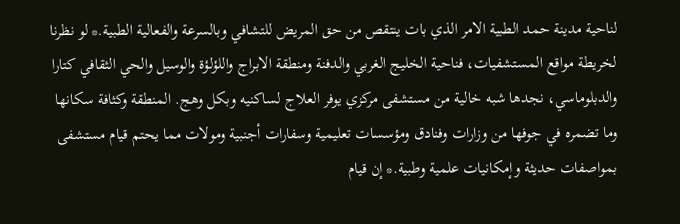لناحية مدينة حمد الطبية الامر الذي بات ينتقص من حق المريض للتشافي وبالسرعة والفعالية الطبية.* لو نظرنا لخريطة مواقع المستشفيات، فناحية الخليج الغربي والدفنة ومنطقة الابراج واللؤلؤة والوسيل والحي الثقافي كتارا والدبلوماسي، نجدها شبه خالية من مستشفى مركزي يوفر العلاج لساكنيه وبكل وهج. المنطقة وكثافة سكانها وما تضمره في جوفها من وزارات وفنادق ومؤسسات تعليمية وسفارات أجنبية ومولات مما يحتم قيام مستشفى بمواصفات حديثة وإمكانيات علمية وطبية.* إن قيام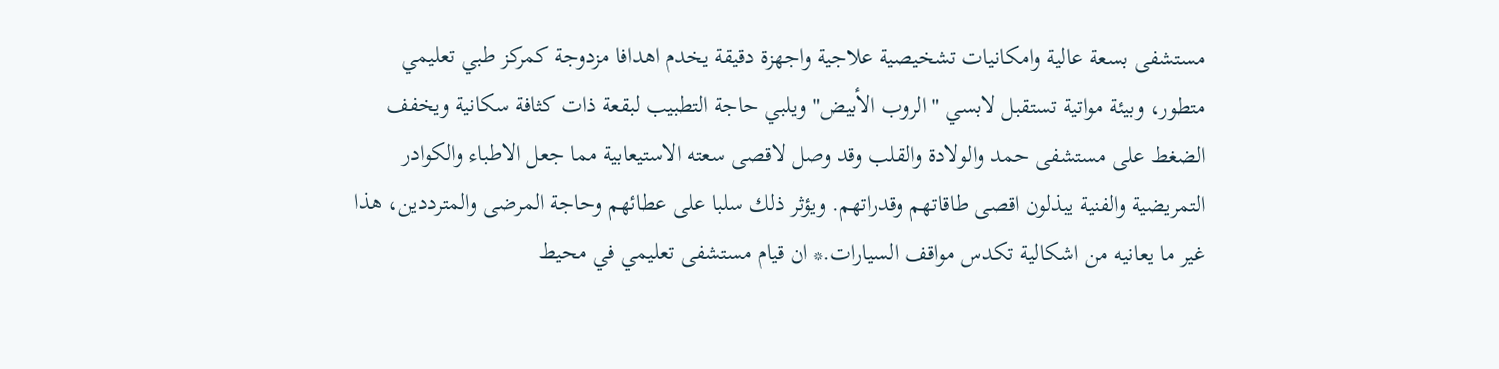مستشفى بسعة عالية وامكانيات تشخيصية علاجية واجهزة دقيقة يخدم اهدافا مزدوجة كمركز طبي تعليمي متطور، وبيئة مواتية تستقبل لابسي "الروب الأبيض" ويلبي حاجة التطبيب لبقعة ذات كثافة سكانية ويخفف الضغط على مستشفى حمد والولادة والقلب وقد وصل لاقصى سعته الاستيعابية مما جعل الاطباء والكوادر التمريضية والفنية يبذلون اقصى طاقاتهم وقدراتهم. ويؤثر ذلك سلبا على عطائهم وحاجة المرضى والمترددين، هذا غير ما يعانيه من اشكالية تكدس مواقف السيارات.* ان قيام مستشفى تعليمي في محيط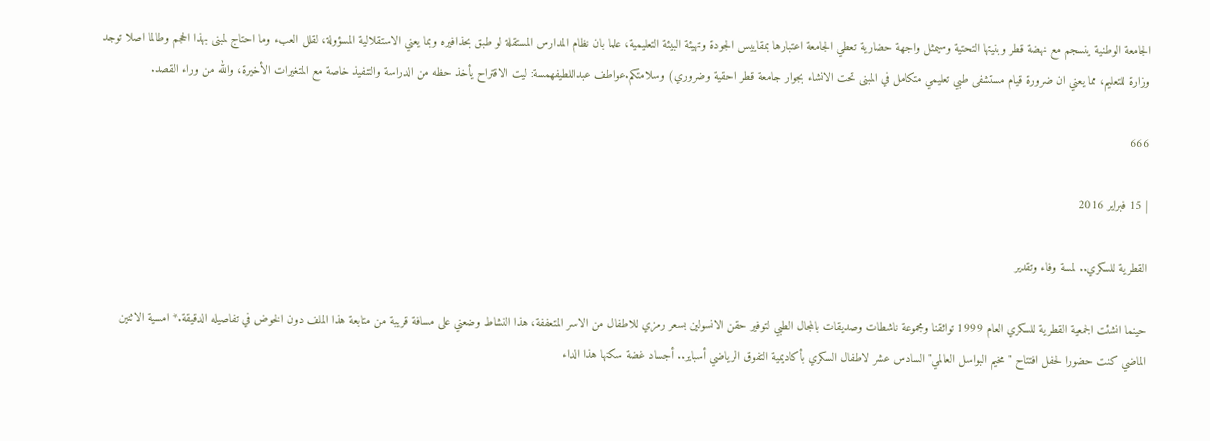الجامعة الوطنية ينسجم مع نهضة قطر وبنيتها التحتية وسيمثل واجهة حضارية تعطي الجامعة اعتبارها بمقاييس الجودة وتهيئة البيئة التعليمية، علما بان نظام المدارس المستقلة لو طبق بحذافيره وبما يعني الاستقلالية المسؤولة، لقلل العبء وما احتاج لمبنى بهذا الحجم وطالما اصلا توجد وزارة للتعليم، مما يعني ان ضرورة قيام مستشفى طبي تعليمي متكامل في المبنى تحت الانشاء بجوار جامعة قطر احقية وضروري) وسلامتكم.عواطف عبداللطيفهمسة: ليت الاقتراح يأخذ حظه من الدراسة والتنفيذ خاصة مع المتغيرات الأخيرة، والله من وراء القصد.

666

| 15 فبراير 2016

القطرية للسكري.. لمسة وفاء وتقدير

حينما انشئت الجمعية القطرية للسكري العام 1999 تواثقنا ومجموعة ناشطات وصديقات بالمجال الطبي لتوفير حقن الانسولين بسعر رمزي للاطفال من الاسر المتعففة، هذا النشاط وضعني على مسافة قريبة من متابعة هذا الملف دون الخوض في تفاصيله الدقيقة.* امسية الاثنين الماضي كنت حضورا لحفل افتتاح "مخيم البواسل العالمي" السادس عشر لاطفال السكري بأكاديمية التفوق الرياضي أسباير.. أجساد غضة سكنها هذا الداء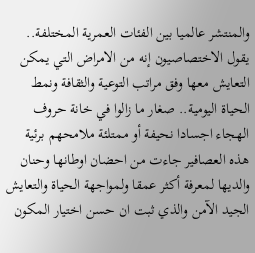والمنتشر عالميا بين الفئات العمرية المختلفة.. يقول الاختصاصيون إنه من الامراض التي يمكن التعايش معها وفق مراتب التوعية والثقافة ونمط الحياة اليومية.. صغار ما زالوا في خانة حروف الهجاء اجسادا نحيفة أو ممتلئة ملامحهم برئية هذه العصافير جاءت من احضان اوطانها وحنان والديها لمعرفة أكثر عمقا ولمواجهة الحياة والتعايش الجيد الآمن والذي ثبت ان حسن اختيار المكون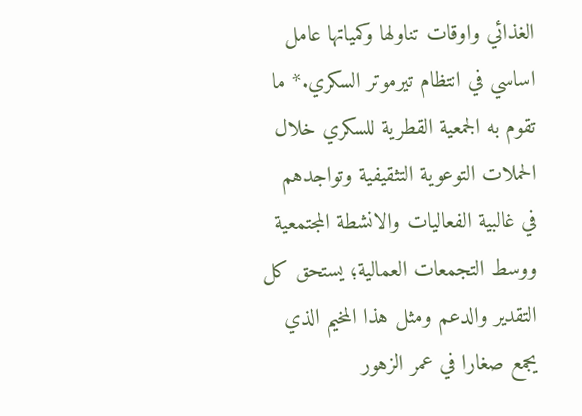الغذائي واوقات تناولها وكمياتها عامل اساسي في انتظام تيرموتر السكري.* ما تقوم به الجمعية القطرية للسكري خلال الحملات التوعوية التثقيفية وتواجدهم في غالبية الفعاليات والانشطة المجتمعية ووسط التجمعات العمالية؛ يستحق كل التقدير والدعم ومثل هذا المخيم الذي يجمع صغارا في عمر الزهور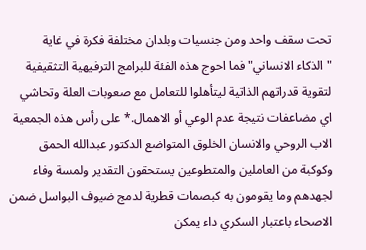تحت سقف واحد ومن جنسيات وبلدان مختلفة فكرة في غاية "الذكاء الانساني" فما احوج هذه الفئة للبرامج الترفيهية التثقيفية لتقوية قدراتهم الذاتية ليتأهلوا للتعامل مع صعوبات العلة وتحاشي اي مضاعفات نتيجة عدم الوعي أو الاهمال.* على رأس هذه الجمعية الاب الروحي والانسان الخلوق المتواضع الدكتور عبدالله الحمق وكوكبة من العاملين والمتطوعين يستحقون التقدير ولمسة وفاء لجهدهم وما يقومون به كبصمات قطرية لدمج ضيوف البواسل ضمن الاصحاء باعتبار السكري داء يمكن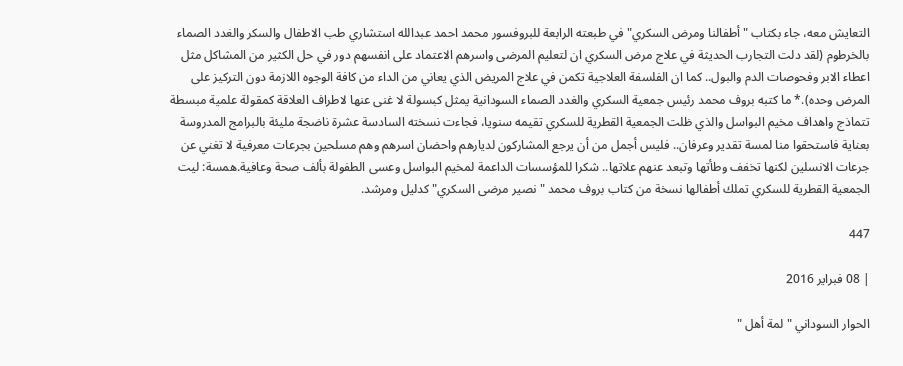التعايش معه، جاء بكتاب "أطفالنا ومرض السكري" في طبعته الرابعة للبروفسور محمد احمد عبدالله استشاري طب الاطفال والسكر والغدد الصماء بالخرطوم (لقد دلت التجارب الحديثة في علاج مرض السكري ان لتعليم المرضى واسرهم الاعتماد على انفسهم دور في حل الكثير من المشاكل مثل اعطاء الابر وفحوصات الدم والبول.. كما ان الفلسفة العلاجية تكمن في علاج المريض الذي يعاني من الداء من كافة الوجوه اللازمة دون التركيز على المرض وحده).* ما كتبه بروف محمد رئيس جمعية السكري والغدد الصماء السودانية يمثل كبسولة لا غنى عنها لاطراف العلاقة كمقولة علمية مبسطة تتماذج واهداف مخيم البواسل والذي ظلت الجمعية القطرية للسكري تقيمه سنويا، فجاءت نسخته السادسة عشرة ناضجة مليئة بالبرامج المدروسة بعناية فاستحقوا منا لمسة تقدير وعرفان.. فليس أجمل من أن يرجع المشاركون لديارهم واحضان اسرهم وهم مسلحين بجرعات معرفية لا تغني عن جرعات الانسلين لكنها تخفف وطأتها وتبعد عنهم علاتها.. شكرا للمؤسسات الداعمة لمخيم البواسل وعسى الطفولة بألف صحة وعافية.همسة: ليت الجمعية القطرية للسكري تملك أطفالها نسخة من كتاب بروف محمد "نصير مرضى السكري" كدليل ومرشد.

447

| 08 فبراير 2016

الحوار السوداني " لمة أهل "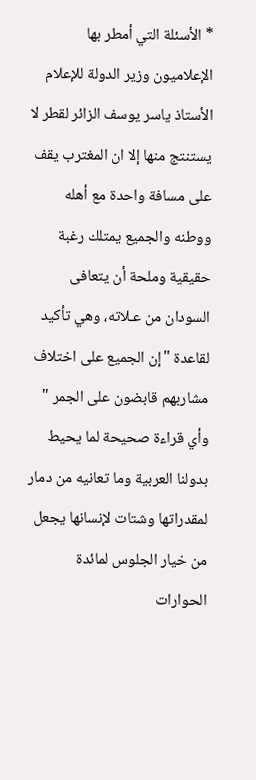* الأسئلة التي أمطر بها الإعلاميون وزير الدولة للإعلام الأستاذ ياسر يوسف الزائر لقطر لا يستنتج منها إلا ان المغترب يقف على مسافة واحدة مع أهله ووطنه والجميع يمتلك رغبة حقيقية وملحة أن يتعافى السودان من عـلاته، وهي تأكيد لقاعدة "إن الجميع على اختلاف مشاربهم قابضون على الجمر " وأي قراءة صحيحة لما يحيط بدولنا العربية وما تعانيه من دمار لمقدراتها وشتات لإنسانها يجعل من خيار الجلوس لمائدة الحوارات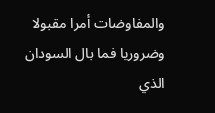والمفاوضات أمرا مقبولا وضروريا فما بال السودان الذي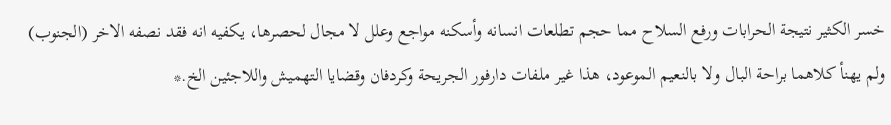خسر الكثير نتيجة الحرابات ورفع السلاح مما حجم تطلعات انسانه وأسكنه مواجع وعلل لا مجال لحصرها، يكفيه انه فقد نصفه الاخر (الجنوب) ولم يهنأ كلاهما براحة البال ولا بالنعيم الموعود، هذا غير ملفات دارفور الجريحة وكردفان وقضايا التهميش واللاجئين الخ.*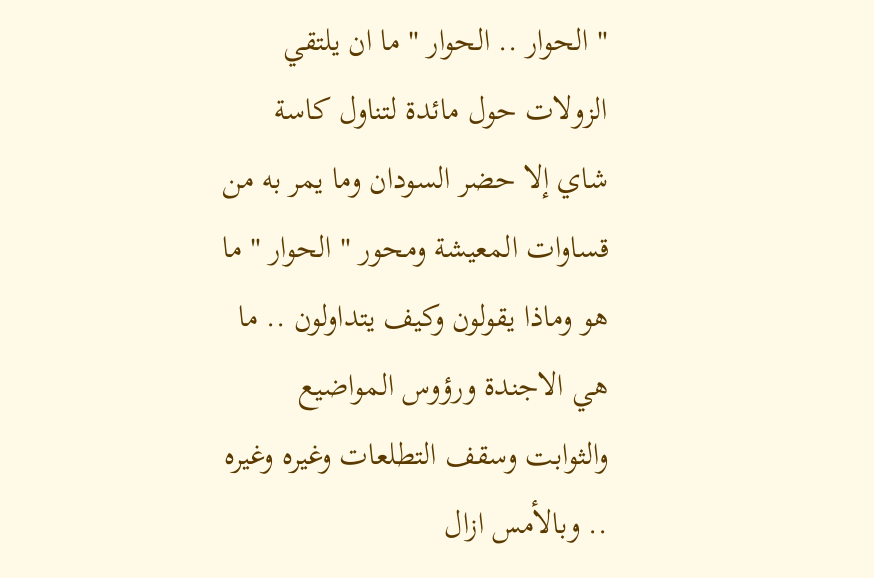" الحوار .. الحوار " ما ان يلتقي الزولات حول مائدة لتناول كاسة شاي إلا حضر السودان وما يمر به من قساوات المعيشة ومحور " الحوار " ما هو وماذا يقولون وكيف يتداولون .. ما هي الاجندة ورؤوس المواضيع والثوابت وسقف التطلعات وغيره وغيره .. وبالأمس ازال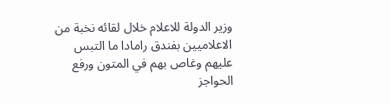وزير الدولة للاعلام خلال لقائه نخبة من الاعلاميين بفندق رامادا ما التبس عليهم وغاص بهم في المتون ورفع الحواجز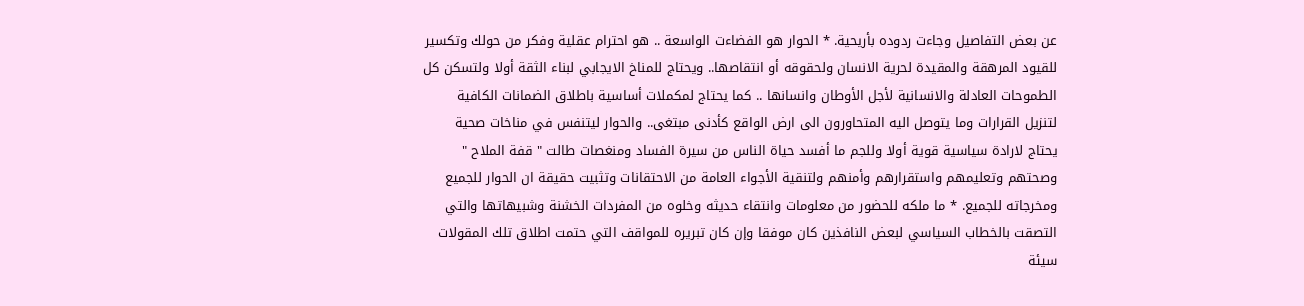عن بعض التفاصيل وجاءت ردوده بأريحية. * الحوار هو الفضاءت الواسعة .. هو احترام عقلية وفكر من حولك وتكسير للقيود المرهقة والمقيدة لحرية الانسان ولحقوقه أو انتقاصها.. ويحتاج للمناخ الايجابي لبناء الثقة أولا ولتسكن كل الطموحات العادلة والانسانية لأجل الأوطان وانسانها .. كما يحتاج لمكملات أساسية باطلاق الضمانات الكافية لتنزيل القرارات وما يتوصل اليه المتحاورون الى ارض الواقع كأدنى مبتغى.. والحوار ليتنفس في مناخات صحية يحتاج لارادة سياسية قوية أولا وللجم ما أفسد حياة الناس من سيرة الفساد ومنغصات طالت " قفة الملاح " وصحتهم وتعليمهم واستقرارهم وأمنهم ولتنقية الأجواء العامة من الاحتقانات وتثبيت حقيقة ان الحوار للجميع ومخرجاته للجميع. * ما ملكه للحضور من معلومات وانتقاء حديثه وخلوه من المفردات الخشنة وشبيهاتها والتي التصقت بالخطاب السياسي لبعض النافذين كان موفقا وإن كان تبريره للمواقف التي حتمت اطلاق تلك المقولات سيئة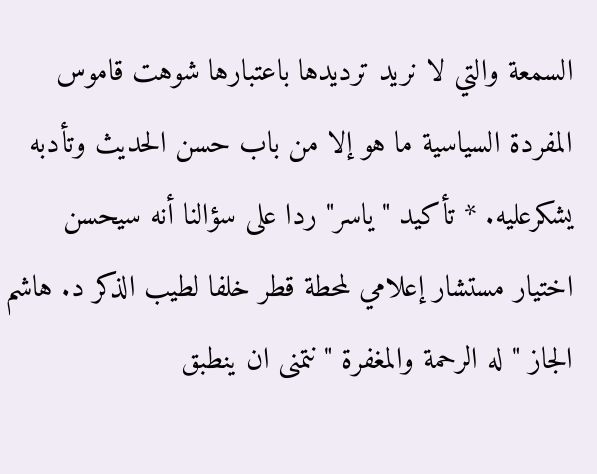السمعة والتي لا نريد ترديدها باعتبارها شوهت قاموس المفردة السياسية ما هو إلا من باب حسن الحديث وتأدبه يشكرعليه. * تأكيد " ياسر" ردا على سؤالنا أنه سيحسن اختيار مستشار إعلامي لمحطة قطر خلفا لطيب الذكر د. هاشم الجاز " له الرحمة والمغفرة " نتمنى ان ينطبق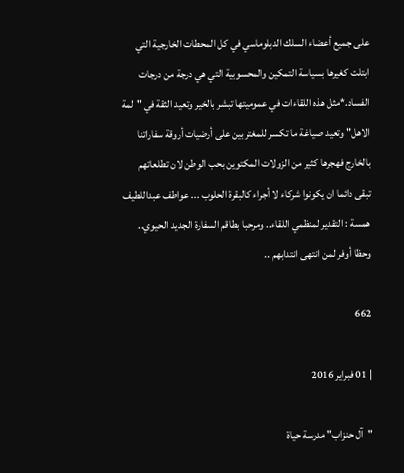على جميع أعضاء السلك الدبلوماسي في كل المحطات الخارجية التي ابتلت كغيرها بسياسة التمكين والمحسوبية التي هي درجة من درجات الفساد.*مثل هذه اللقاءات في عموميتها تبشر بالخير وتعيد الثقة في "لمة الاهل" وتعيد صياغة ما تكسر للمغتربين على أرضيات أروقة سفاراتنا بالخارج فهجرها كثير من الزولات المكتوين بحب الوطن لان تطلعاتهم تبقى دائما ان يكونوا شركاء لا أجراء كالبقرة الحلوب ... عواطف عبداللطيف همسة : التقدير لمنظمي اللقاء.. ومرحبا بطاقم السفارة الجديد الحيوي.. وحظا أوفر لمن انتهى انتدابهم ..

662

| 01 فبراير 2016

"آل حنزاب" مدرسة حياة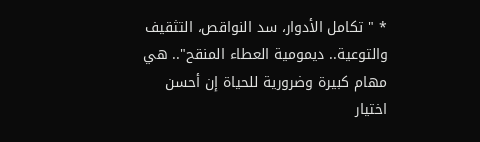* " تكامل الأدوار، سد النواقص، التثقيف والتوعية.. ديمومية العطاء المنقح".. هي مهام كبيرة وضرورية للحياة إن أحسن اختيار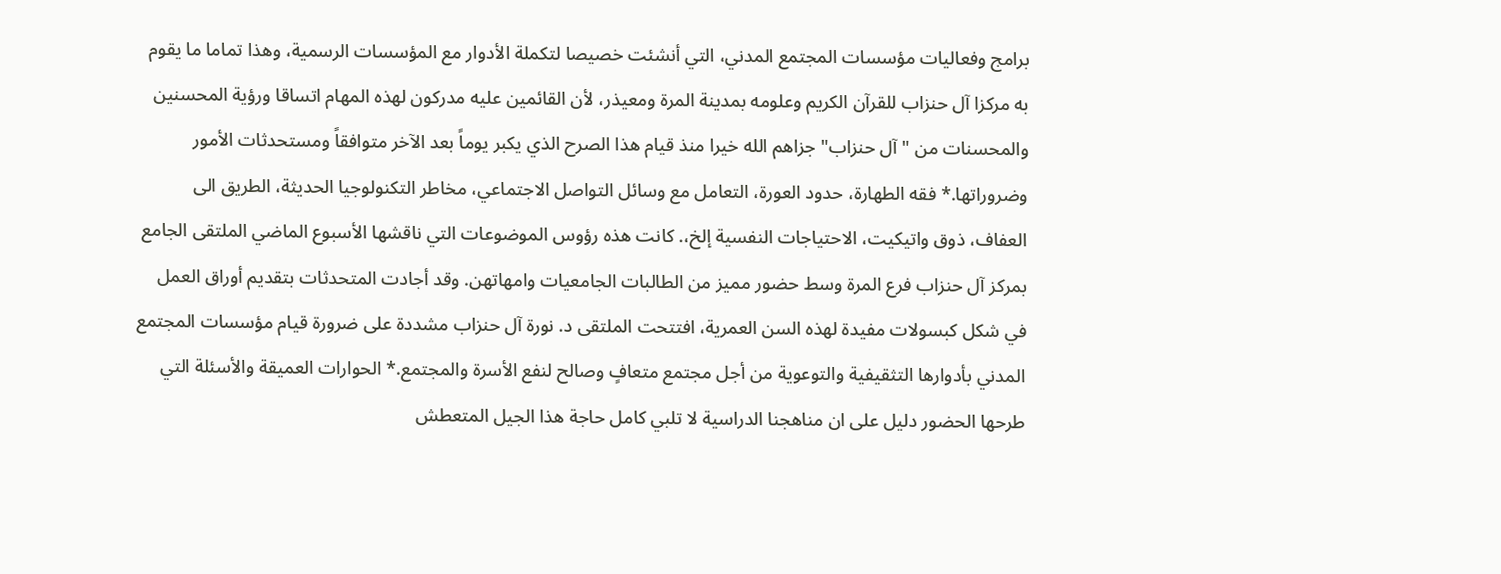برامج وفعاليات مؤسسات المجتمع المدني، التي أنشئت خصيصا لتكملة الأدوار مع المؤسسات الرسمية، وهذا تماما ما يقوم به مركزا آل حنزاب للقرآن الكريم وعلومه بمدينة المرة ومعيذر، لأن القائمين عليه مدركون لهذه المهام اتساقا ورؤية المحسنين والمحسنات من "آل حنزاب" جزاهم الله خيرا منذ قيام هذا الصرح الذي يكبر يوماً بعد الآخر متوافقاً ومستحدثات الأمور وضروراتها.* فقه الطهارة، حدود العورة، التعامل مع وسائل التواصل الاجتماعي، مخاطر التكنولوجيا الحديثة، الطريق الى العفاف، ذوق واتيكيت، الاحتياجات النفسية إلخ،. كانت هذه رؤوس الموضوعات التي ناقشها الأسبوع الماضي الملتقى الجامع بمركز آل حنزاب فرع المرة وسط حضور مميز من الطالبات الجامعيات وامهاتهن. وقد أجادت المتحدثات بتقديم أوراق العمل في شكل كبسولات مفيدة لهذه السن العمرية، افتتحت الملتقى د. نورة آل حنزاب مشددة على ضرورة قيام مؤسسات المجتمع المدني بأدوارها التثقيفية والتوعوية من أجل مجتمع متعافٍ وصالح لنفع الأسرة والمجتمع.* الحوارات العميقة والأسئلة التي طرحها الحضور دليل على ان مناهجنا الدراسية لا تلبي كامل حاجة هذا الجيل المتعطش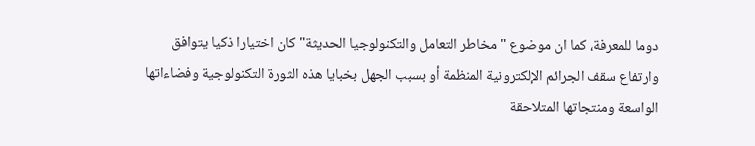دوما للمعرفة، كما ان موضوع " مخاطر التعامل والتكنولوجيا الحديثة" كان اختيارا ذكيا يتوافق وارتفاع سقف الجرائم الإلكترونية المنظمة أو بسبب الجهل بخبايا هذه الثورة التكنولوجية وفضاءاتها الواسعة ومنتجاتها المتلاحقة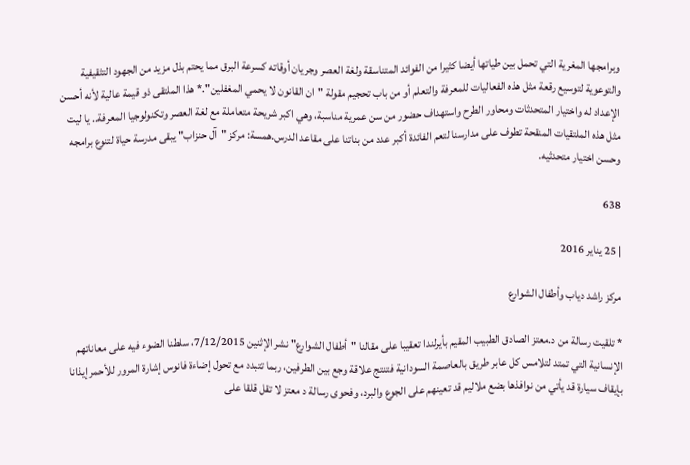وبرامجها المغرية التي تحمل بين طياتها أيضا كثيرا من الفوائد المتناسقة ولغة العصر وجريان أوقاته كسرعة البرق مما يحتم بذل مزيد من الجهود التثقيفية والتوعوية لتوسيع رقعة مثل هذه الفعاليات للمعرفة والتعلم أو من باب تحجيم مقولة "ان القانون لا يحمي المغفلين".* هذا الملتقى ذو قيمة عالية لأنه أحسن الإعداد له واختيار المتحدثات ومحاور الطرح واستهداف حضور من سن عمرية مناسبة، وهي اكبر شريحة متعاملة مع لغة العصر وتكنولوجيا المعرفة.. يا ليت مثل هذه الملتقيات المنقحة تطوف على مدارسنا لتعم الفائدة أكبر عدد من بناتنا على مقاعد الدرس.همسة: مركز "آل حنزاب" يبقى مدرسة حياة لتنوع برامجه وحسن اختيار متحدثيه.

638

| 25 يناير 2016

مركز راشد دياب وأطفال الشوارع

* تلقيت رسالة من د.معتز الصادق الطبيب المقيم بأيرلندا تعقيبا على مقالنا "أطفال الشوارع" نشر الإثنين 7/12/2015، سلطنا الضوء فيه على معاناتهم الإنسانية التي تمتد لتلامس كل عابر طريق بالعاصمة السودانية فتنتج علاقة وجع بين الطرفين، ربما تتبدد مع تحول إضاءة فانوس إشارة المرور للأحمر إيذانا بإيقاف سيارة قد يأتي من نوافذها بضع ملاليم قد تعينهم على الجوع والبرد، وفحوى رسالة د معتز لا تقل قلقا على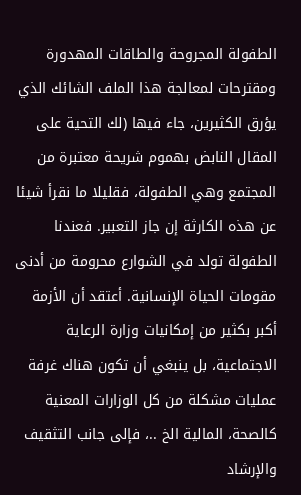الطفولة المجروحة والطاقات المهدورة ومقترحات لمعالجة هذا الملف الشائك الذي يؤرق الكثيرين، جاء فيها (لك التحية على المقال النابض بهموم شريحة معتبرة من المجتمع وهي الطفولة، فقليلا ما نقرأ شيئا عن هذه الكارثة إن جاز التعبير. فعندنا الطفولة تولد في الشوارع محرومة من أدنى مقومات الحياة الإنسانية. أعتقد أن الأزمة أكبر بكثير من إمكانيات وزارة الرعاية الاجتماعية، بل ينبغي أن تكون هناك غرفة عمليات مشكلة من كل الوزارات المعنية كالصحة، المالية الخ ..، فإلى جانب التثقيف والإرشاد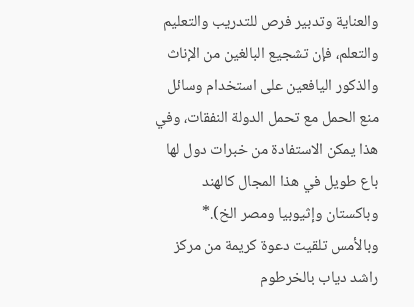والعناية وتدبير فرص للتدريب والتعليم والتعلم، فإن تشجيع البالغين من الإناث والذكور اليافعين على استخدام وسائل منع الحمل مع تحمل الدولة النفقات، وفي هذا يمكن الاستفادة من خبرات دول لها باع طويل في هذا المجال كالهند وباكستان وإثيوبيا ومصر الخ).* وبالأمس تلقيت دعوة كريمة من مركز راشد دياب بالخرطوم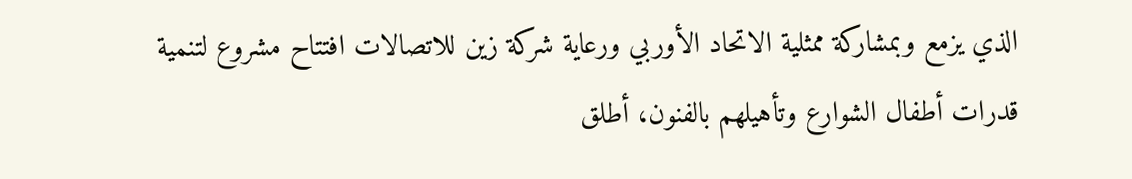الذي يزمع وبمشاركة ممثلية الاتحاد الأوربي ورعاية شركة زين للاتصالات افتتاح مشروع لتنمية قدرات أطفال الشوارع وتأهيلهم بالفنون، أطلق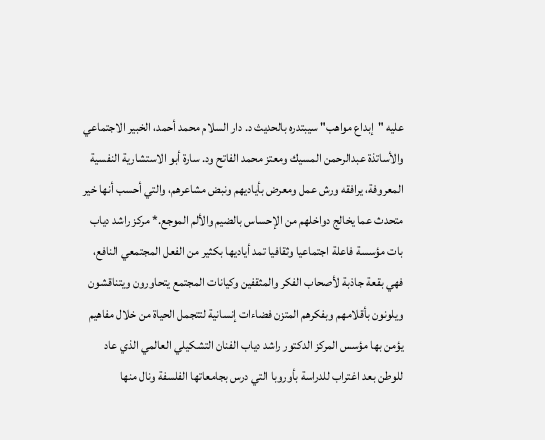عليه "إبداع مواهب" سيبتدره بالحديث د. دار السلام محمد أحمد، الخبير الاجتماعي والأساتذة عبدالرحمن المسيك ومعتز محمد الفاتح ود. سارة أبو الاستشارية النفسية المعروفة، يرافقه ورش عمل ومعرض بأياديهم ونبض مشاعرهم، والتي أحسب أنها خير متحدث عما يخالج دواخلهم من الإحساس بالضيم والألم الموجع.* مركز راشد دياب بات مؤسسة فاعلة اجتماعيا وثقافيا تمد أياديها بكثير من الفعل المجتمعي النافع، فهي بقعة جاذبة لأصحاب الفكر والمثقفين وكيانات المجتمع يتحاورون ويتناقشون ويلونون بأقلامهم وبفكرهم المتزن فضاءات إنسانية لتتجمل الحياة من خلال مفاهيم يؤمن بها مؤسس المركز الدكتور راشد دياب الفنان التشكيلي العالمي الذي عاد للوطن بعد اغتراب للدراسة بأوروبا التي درس بجامعاتها الفلسفة ونال منها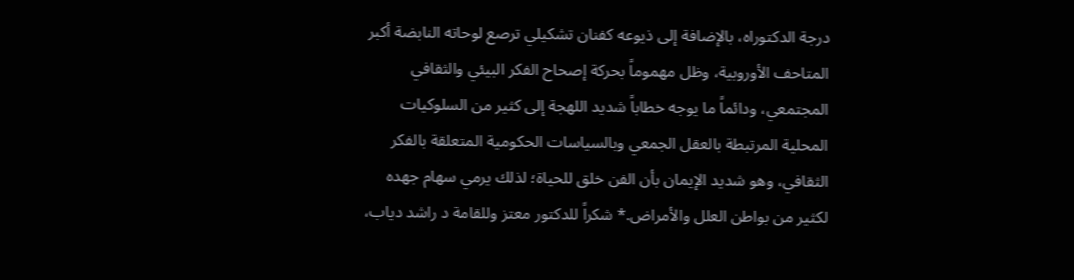درجة الدكتوراه، بالإضافة إلى ذيوعه كفنان تشكيلي ترصع لوحاته النابضة أكبر المتاحف الأوروبية، وظل مهموماً بحركة إصحاح الفكر البيئي والثقافي المجتمعي، ودائماً ما يوجه خطاباً شديد اللهجة إلى كثير من السلوكيات المحلية المرتبطة بالعقل الجمعي وبالسياسات الحكومية المتعلقة بالفكر الثقافي، وهو شديد الإيمان بأن الفن خلق للحياة؛ لذلك يرمي سهام جهده لكثير من بواطن العلل والأمراض.* شكراً للدكتور معتز وللقامة د راشد دياب،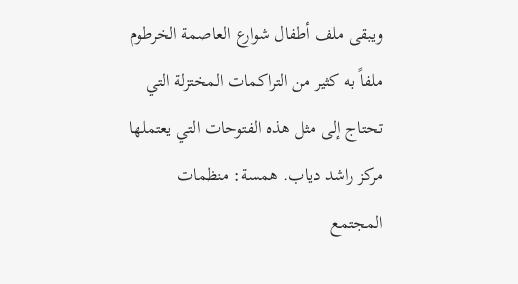ويبقى ملف أطفال شوارع العاصمة الخرطوم ملفاً به كثير من التراكمات المختزلة التي تحتاج إلى مثل هذه الفتوحات التي يعتملها مركز راشد دياب. همسة: منظمات المجتمع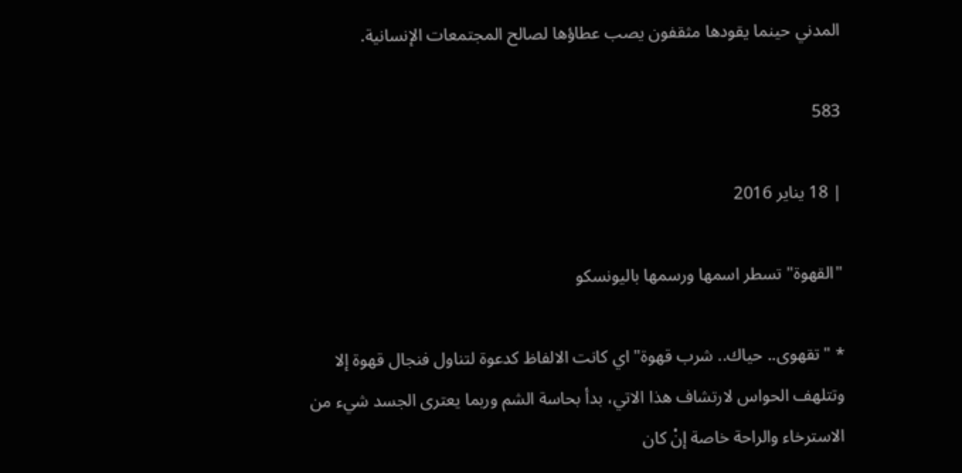المدني حينما يقودها مثقفون يصب عطاؤها لصالح المجتمعات الإنسانية.

583

| 18 يناير 2016

"القهوة" تسطر اسمها ورسمها باليونسكو

* "تقهوى.. حياك.. شرب قهوة" اي كانت الالفاظ كدعوة لتناول فنجال قهوة إلا وتتلهف الحواس لارتشاف هذا الاتي، بدأ بحاسة الشم وربما يعترى الجسد شيء من الاسترخاء والراحة خاصة إنْ كان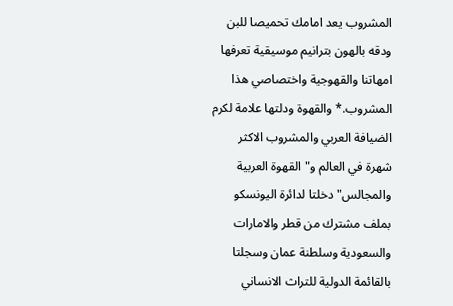المشروب يعد امامك تحميصا للبن ودقه بالهون بترانيم موسيقية تعرفها امهاتنا والقهوجية واختصاصي هذا المشروب.* والقهوة ودلتها علامة لكرم الضيافة العربي والمشروب الاكثر شهرة في العالم و"القهوة العربية والمجالس" دخلتا لدائرة اليونسكو بملف مشترك من قطر والامارات والسعودية وسلطنة عمان وسجلتا بالقائمة الدولية للتراث الانساني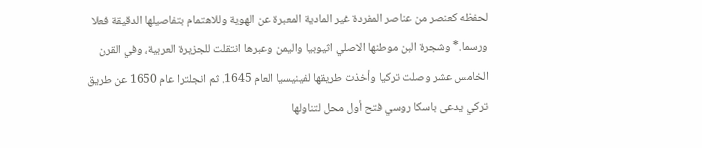لحفظه كعنصر من عناصر المفردة غير المادية المعبرة عن الهوية وللاهتمام بتفاصيلها الدقيقة فعلا ورسما.* وشجرة البن موطنها الاصلي اثيوبيا واليمن وعبرها انتقلت للجزيرة العربية، وفي القرن الخامس عشر وصلت تركيا وأخذت طريقها لفينيسيا العام 1645. ثم انجلترا عام 1650 عن طريق تركي يدعى باسكا روسي فتح أول محل لتناولها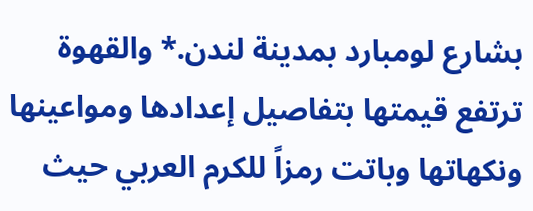بشارع لومبارد بمدينة لندن.* والقهوة ترتفع قيمتها بتفاصيل إعدادها ومواعينها ونكهاتها وباتت رمزاً للكرم العربي حيث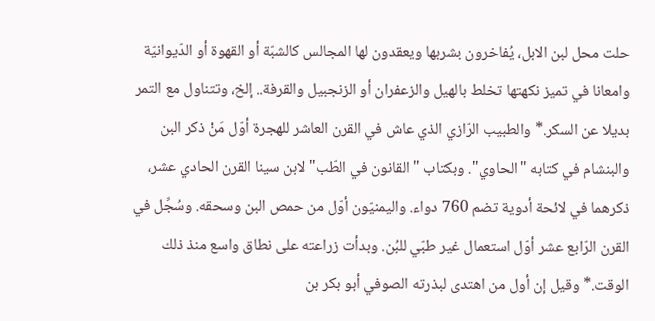حلت محل لبن الابل، يُفاخرون بشربها ويعقدون لها المجالس كالشبّة أو القهوة أو الدّيوانيّة وامعانا في تميز نكهتها تخلط بالهيل والزعفران أو الزنجبيل والقرفة.. إلخ، وتتناول مع التمر بديلا عن السكر.* والطبيب الرّازي الذي عاش في القرن العاشر للهجرة أوّل مَنْ ذكر البن والبنشام في كتابه "الحاوي". وبكتاب "القانون في الطّب" لابن سينا القرن الحادي عشر، ذكرهما في لائحة أدوية تضم 760 دواء. واليمنيّون أوّل من حمص البن وسحقه. وسُجِّل في القرن الرّابع عشر أوّل استعمال غير طبّي للبُن. وبدأت زراعته على نطاق واسع منذ ذلك الوقت.* وقيل إن أول من اهتدى لبذرته الصوفي أبو بكر بن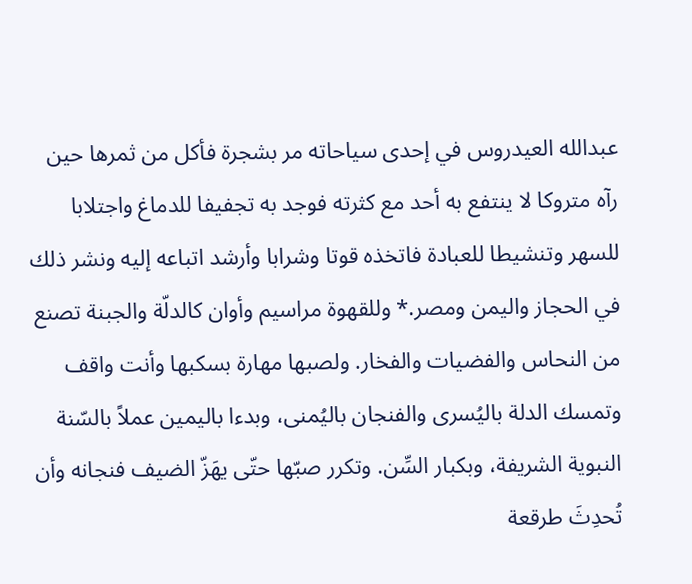عبدالله العيدروس في إحدى سياحاته مر بشجرة فأكل من ثمرها حين رآه متروكا لا ينتفع به أحد مع كثرته فوجد به تجفيفا للدماغ واجتلابا للسهر وتنشيطا للعبادة فاتخذه قوتا وشرابا وأرشد اتباعه إليه ونشر ذلك في الحجاز واليمن ومصر.* وللقهوة مراسيم وأوان كالدلّة والجبنة تصنع من النحاس والفضيات والفخار. ولصبها مهارة بسكبها وأنت واقف وتمسك الدلة باليُسرى والفنجان باليُمنى، وبدءا باليمين عملاً بالسّنة النبوية الشريفة، وبكبار السِّن. وتكرر صبّها حتّى يهَزّ الضيف فنجانه وأن تُحدِثَ طرقعة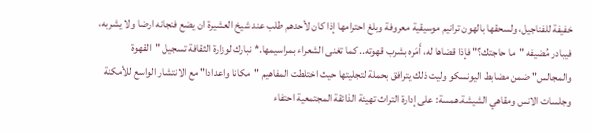خفيفة للفناجيل، ولسحقها بالهون ترانيم موسيقية معروفة وبلغ احترامها إذا كان لأحدهم طلب عند شيخ العشيرة ان يضع فنجانه ارضا ولا يشربه، فيبادر مُضيفه "ما حاجتك؟" فإذا قضاها له، أَمَره بشرب قهوته.. كما تغنى الشعراء بمراسيمها.* نبارك لوزارة الثقافة تسجيل "القهوة والمجالس" ضمن مضابط اليونسكو وليت ذلك يترافق بحملة لتجليتها حيث اختلطت المفاهيم "مكانا واعدادا" مع الانتشار الواسع للأمكنة وجلسات الانس ومقاهي الشيشة.همسة: على إدارة التراث تهيئة الذائقة المجتمعية احتفاء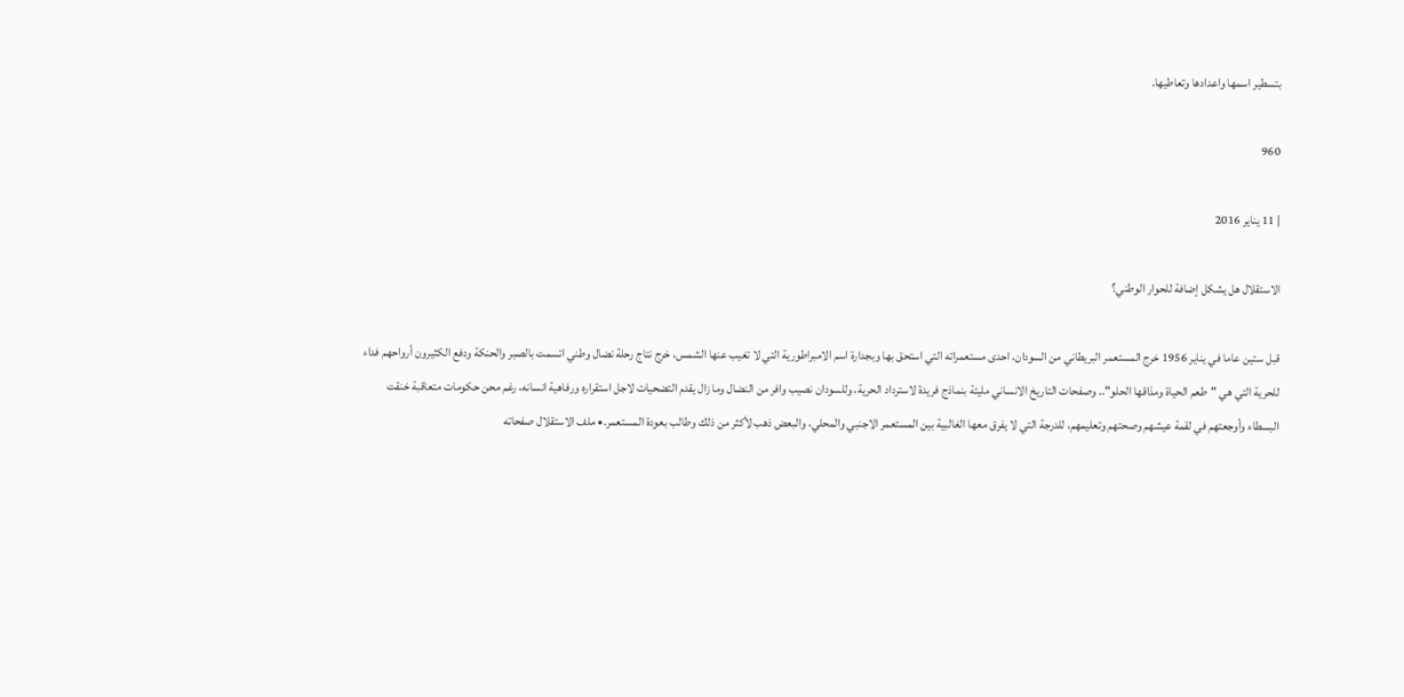بتسطير اسمها واعدادها وتعاطيها.

960

| 11 يناير 2016

الاستقلال هل يشكل إضافة للحوار الوطني؟

قبل ستين عاما في يناير 1956 خرج المستعمر البريطاني من السودان، احدى مستعمراته التي استحق بها وبجدارة اسم الامبراطورية التي لا تغيب عنها الشمس، خرج نتاج رحلة نضال وطني اتسمت بالصبر والحنكة ودفع الكثيرون أرواحهم فداء للحرية التي هي "طعم الحياة ومذاقها الحلو".. وصفحات التاريخ الانساني مليئة بنماذج فريدة لاسترداد الحرية، وللسودان نصيب وافر من النضال وما زال يقدم التضحيات لاجل استقراره ورفاهية انسانه، رغم محن حكومات متعاقبة خنقت البسطاء وأوجعتهم في لقمة عيشهم وصحتهم وتعليمهم، للدرجة التي لا يفرق معها الغالبية بين المستعمر الاجنبي والمحلي، والبعض ذهب لأكثر من ذلك وطالب بعودة المستعمر.• ملف الاستقلال صفحاته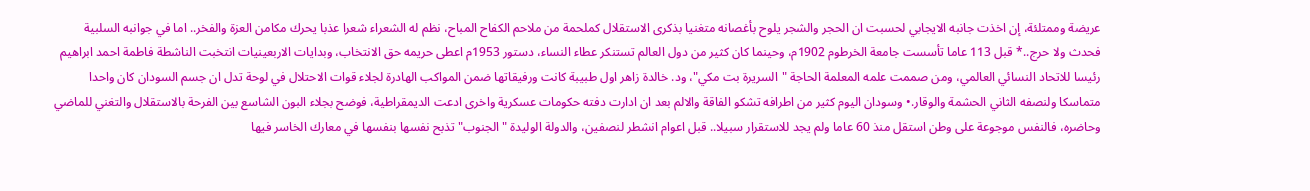عريضة وممتلئة، إن اخذت جانبه الايجابي لحسبت ان الحجر والشجر يلوح بأغصانه متغنيا بذكرى الاستقلال كملحمة من ملاحم الكفاح المباح، نظم له الشعراء شعرا عذبا يحرك مكامن العزة والفخر.. اما في جوانبه السلبية فحدث ولا حرج..* قبل 113 عاما تأسست جامعة الخرطوم 1902م، وحينما كان كثير من دول العالم تستنكر عطاء النساء، دستور 1953م اعطى حريمه حق الانتخاب، وبدايات الاربعينيات انتخبت الناشطة فاطمة احمد ابراهيم رئيسا للاتحاد النسائي العالمي، ومن صممت علمه المعلمة الحاجة "السريرة بت مكي"، ود. خالدة زاهر اول طبيبة كانت ورفيقاتها ضمن المواكب الهادرة لجلاء قوات الاحتلال في لوحة تدل ان جسم السودان كان واحدا متماسكا ولنصفه الثاني الحشمة والوقار.• وسودان اليوم كثير من اطرافه تشكو الفاقة والالم بعد ان ادارت دفته حكومات عسكرية واخرى ادعت الديمقراطية، فوضح بجلاء البون الشاسع بين الفرحة بالاستقلال والتغني للماضي وحاضره، فالنفس موجوعة على وطن استقل منذ 60 عاما ولم يجد للاستقرار سبيلا.. قبل اعوام انشطر لنصفين، والدولة الوليدة "الجنوب" تذبح نفسها بنفسها في معارك الخاسر فيها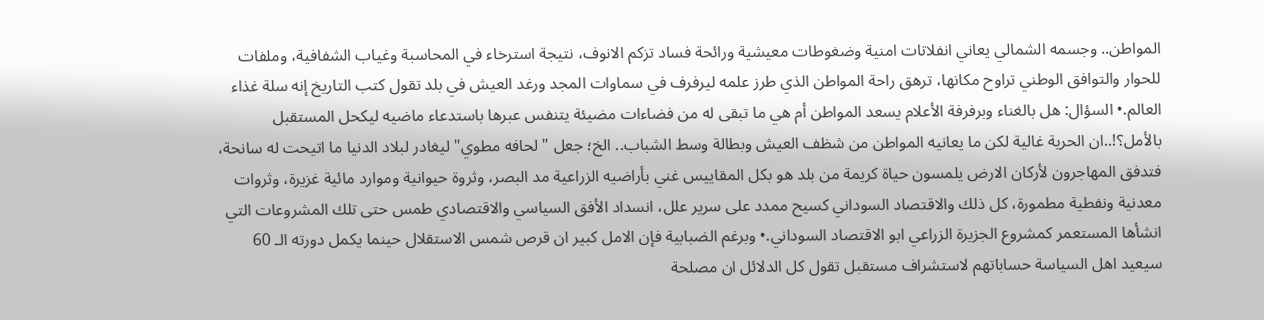المواطن.. وجسمه الشمالي يعاني انفلاتات امنية وضغوطات معيشية ورائحة فساد تزكم الانوف، نتيجة استرخاء في المحاسبة وغياب الشفافية، وملفات للحوار والتوافق الوطني تراوح مكانها، ترهق راحة المواطن الذي طرز علمه ليرفرف في سماوات المجد ورغد العيش في بلد تقول كتب التاريخ إنه سلة غذاء العالم.• السؤال: هل بالغناء وبرفرفة الأعلام يسعد المواطن أم هي ما تبقى له من فضاءات مضيئة يتنفس عبرها باستدعاء ماضيه ليكحل المستقبل بالأمل؟!..ان الحرية غالية لكن ما يعانيه المواطن من شظف العيش وبطالة وسط الشباب.. الخ؛ جعل "لحافه مطوي" ليغادر لبلاد الدنيا ما اتيحت له سانحة، فتدفق المهاجرون لأركان الارض يلمسون حياة كريمة من بلد هو بكل المقاييس غني بأراضيه الزراعية مد البصر، وثروة حيوانية وموارد مائية غزيرة، وثروات معدنية ونفطية مطمورة، كل ذلك والاقتصاد السوداني كسيح ممدد على سرير علل، انسداد الأفق السياسي والاقتصادي طمس حتى تلك المشروعات التي انشأها المستعمر كمشروع الجزيرة الزراعي ابو الاقتصاد السوداني.• وبرغم الضبابية فإن الامل كبير ان قرص شمس الاستقلال حينما يكمل دورته الـ 60 سيعيد اهل السياسة حساباتهم لاستشراف مستقبل تقول كل الدلائل ان مصلحة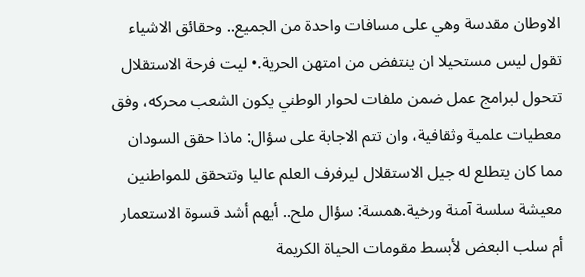الاوطان مقدسة وهي على مسافات واحدة من الجميع.. وحقائق الاشياء تقول ليس مستحيلا ان ينتفض من امتهن الحرية.• ليت فرحة الاستقلال تتحول لبرامج عمل ضمن ملفات لحوار الوطني يكون الشعب محركه، وفق معطيات علمية وثقافية، وان تتم الاجابة على سؤال: ماذا حقق السودان مما كان يتطلع له جيل الاستقلال ليرفرف العلم عاليا وتتحقق للمواطنين معيشة سلسة آمنة ورخية.همسة: سؤال ملح.. أيهم أشد قسوة الاستعمار أم سلب البعض لأبسط مقومات الحياة الكريمة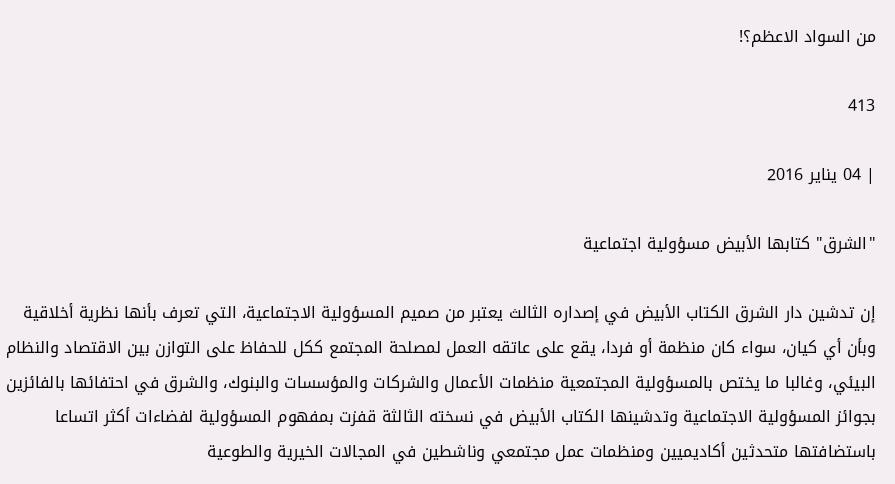من السواد الاعظم؟!

413

| 04 يناير 2016

"الشرق" كتابها الأبيض مسؤولية اجتماعية

إن تدشين دار الشرق الكتاب الأبيض في إصداره الثالث يعتبر من صميم المسؤولية الاجتماعية، التي تعرف بأنها نظرية أخلاقية وبأن أي كيان، سواء كان منظمة أو فردا، يقع على عاتقه العمل لمصلحة المجتمع ككل للحفاظ على التوازن بين الاقتصاد والنظام البيئي، وغالبا ما يختص بالمسؤولية المجتمعية منظمات الأعمال والشركات والمؤسسات والبنوك، والشرق في احتفائها بالفائزين بجوائز المسؤولية الاجتماعية وتدشينها الكتاب الأبيض في نسخته الثالثة قفزت بمفهوم المسؤولية لفضاءات أكثر اتساعا باستضافتها متحدثين أكاديميين ومنظمات عمل مجتمعي وناشطين في المجالات الخيرية والطوعية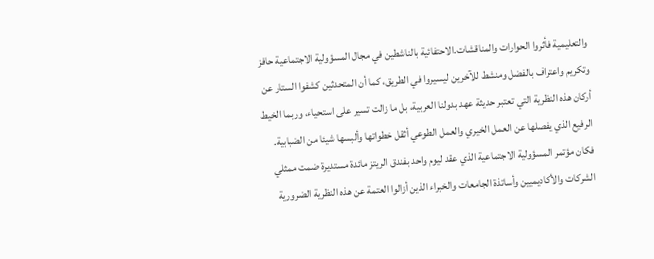والتعليمية فأثروا الحوارات والمناقشات.الاحتفائية بالناشطين في مجال المسؤولية الاجتماعية حافز وتكريم واعتراف بالفضل ومنشط للآخرين ليسيروا في الطريق، كما أن المتحدثين كشفوا الستار عن أركان هذه النظرية التي تعتبر حديثة عهد بدولنا العربية، بل ما زالت تسير على استحياء، وربما الخيط الرفيع الذي يفصلها عن العمل الخيري والعمل الطوعي أثقل خطواتها وألبسها شيئا من الضبابية. فكان مؤتمر المسؤولية الاجتماعية الذي عقد ليوم واحد بفندق الريتز مائدة مستديرة ضمت ممثلي الشركات والأكاديميين وأساتذة الجامعات والخبراء الذين أزالوا العتمة عن هذه النظرية الضرورية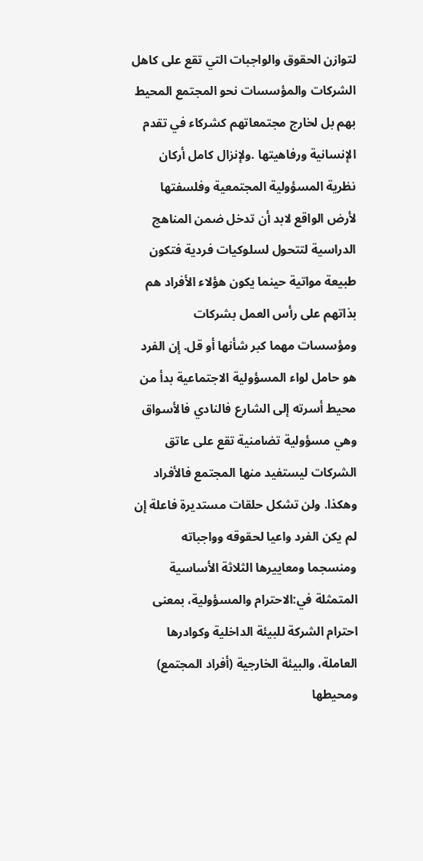لتوازن الحقوق والواجبات التي تقع على كاهل الشركات والمؤسسات نحو المجتمع المحيط بهم بل لخارج مجتمعاتهم كشركاء في تقدم الإنسانية ورفاهيتها .ولإنزال كامل أركان نظرية المسؤولية المجتمعية وفلسفتها لأرض الواقع لابد أن تدخل ضمن المناهج الدراسية لتتحول لسلوكيات فردية فتكون طبيعة مواتية حينما يكون هؤلاء الأفراد هم بذاتهم على رأس العمل بشركات ومؤسسات مهما كبر شأنها أو قل. إن الفرد هو حامل لواء المسؤولية الاجتماعية بدأ من محيط أسرته إلى الشارع فالنادي فالأسواق وهي مسؤولية تضامنية تقع على عاتق الشركات ليستفيد منها المجتمع فالأفراد وهكذا. ولن تشكل حلقات مستديرة فاعلة إن لم يكن الفرد واعيا لحقوقه وواجباته ومنسجما ومعاييرها الثلاثة الأساسية المتمثلة في:الاحترام والمسؤولية، بمعنى احترام الشركة للبيئة الداخلية وكوادرها العاملة، والبيئة الخارجية (أفراد المجتمع) ومحيطها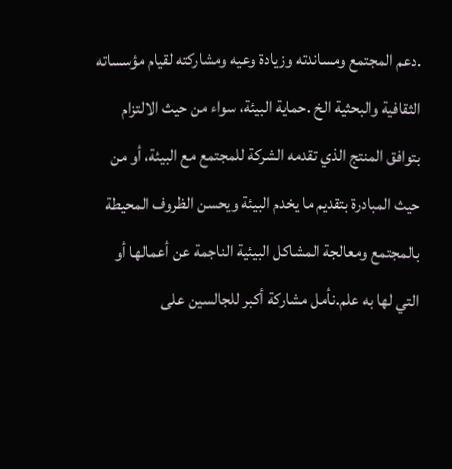.دعم المجتمع ومساندته وزيادة وعيه ومشاركته لقيام مؤسساته الثقافية والبحثية الخ .حماية البيئة، سواء من حيث الالتزام بتوافق المنتج الذي تقدمه الشركة للمجتمع مع البيئة، أو من حيث المبادرة بتقديم ما يخدم البيئة ويحسن الظروف المحيطة بالمجتمع ومعالجة المشاكل البيئية الناجمة عن أعمالها أو التي لها به علم.نأمل مشاركة أكبر للجالسين على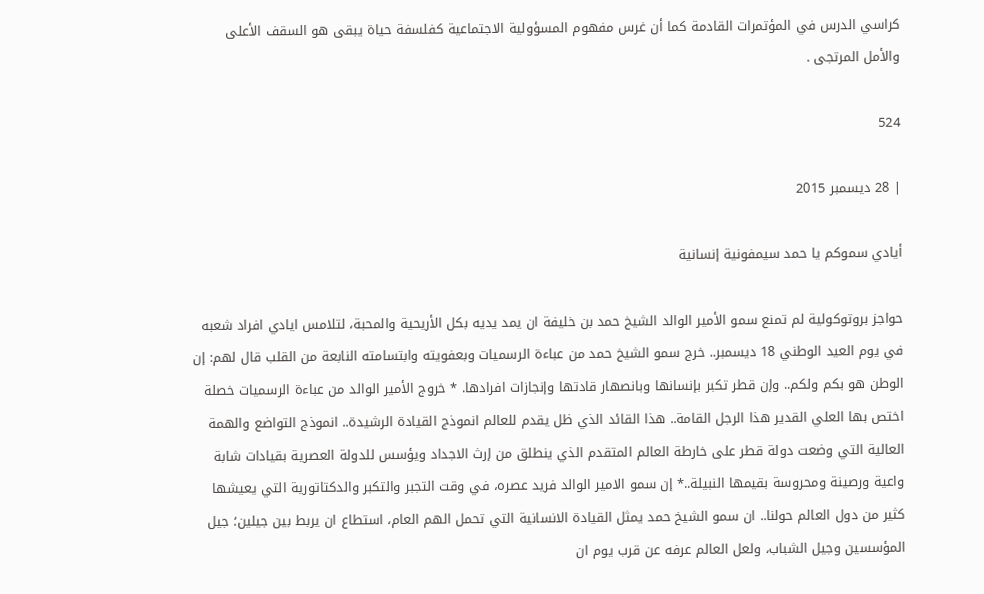كراسي الدرس في المؤتمرات القادمة كما أن غرس مفهوم المسؤولية الاجتماعية كفلسفة حياة يبقى هو السقف الأعلى والأمل المرتجى .

524

| 28 ديسمبر 2015

أيادي سموكم يا حمد سيمفونية إنسانية

حواجز بروتوكولية لم تمنع سمو الأمير الوالد الشيخ حمد بن خليفة ان يمد يديه بكل الأريحية والمحبة، لتلامس ايادي افراد شعبه في يوم العيد الوطني 18 ديسمبر.. خرج سمو الشيخ حمد من عباءة الرسميات وبعفويته وابتسامته النابعة من القلب قال لهم: إن الوطن هو بكم ولكم.. وإن قطر تكبر بإنسانها وبانصهار قادتها وإنجازات افرادها. * خروج الأمير الوالد من عباءة الرسميات خصلة اختص بها العلي القدير هذا الرجل القامة.. هذا القائد الذي ظل يقدم للعالم انموذج القيادة الرشيدة.. انموذج التواضع والهمة العالية التي وضعت دولة قطر على خارطة العالم المتقدم الذي ينطلق من إرث الاجداد ويؤسس للدولة العصرية بقيادات شابة واعية ورصينة ومحروسة بقيمها النبيلة..* إن سمو الامير الوالد فريد عصره، في وقت التجبر والتكبر والدكتاتورية التي يعيشها كثير من دول العالم حولنا.. ان سمو الشيخ حمد يمثل القيادة الانسانية التي تحمل الهم العام، استطاع ان يربط بين جيلين؛ جيل المؤسسين وجيل الشباب، ولعل العالم عرفه عن قرب يوم ان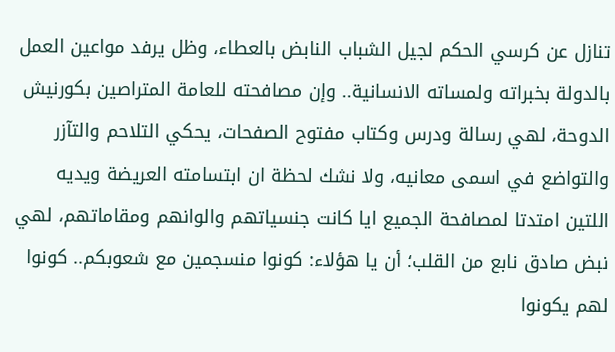تنازل عن كرسي الحكم لجيل الشباب النابض بالعطاء، وظل يرفد مواعين العمل بالدولة بخبراته ولمساته الانسانية.. وإن مصافحته للعامة المتراصين بكورنيش الدوحة، لهي رسالة ودرس وكتاب مفتوح الصفحات، يحكي التلاحم والتآزر والتواضع في اسمى معانيه، ولا نشك لحظة ان ابتسامته العريضة ويديه اللتين امتدتا لمصافحة الجميع ايا كانت جنسياتهم والوانهم ومقاماتهم، لهي نبض صادق نابع من القلب؛ أن يا هؤلاء: كونوا منسجمين مع شعوبكم.. كونوا لهم يكونوا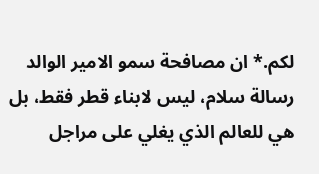لكم.* ان مصافحة سمو الامير الوالد رسالة سلام، ليس لابناء قطر فقط، بل هي للعالم الذي يغلي على مراجل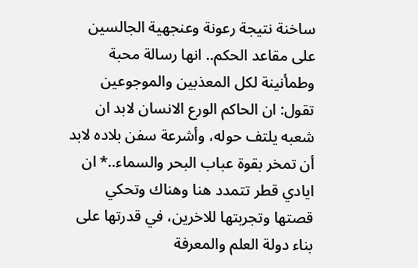ساخنة نتيجة رعونة وعنجهية الجالسين على مقاعد الحكم.. انها رسالة محبة وطمأنينة لكل المعذبين والموجوعين تقول: ان الحاكم الورع الانسان لابد ان شعبه يلتف حوله، وأشرعة سفن بلاده لابد أن تمخر بقوة عباب البحر والسماء..* ان ايادي قطر تتمدد هنا وهناك وتحكي قصتها وتجربتها للاخرين، في قدرتها على بناء دولة العلم والمعرفة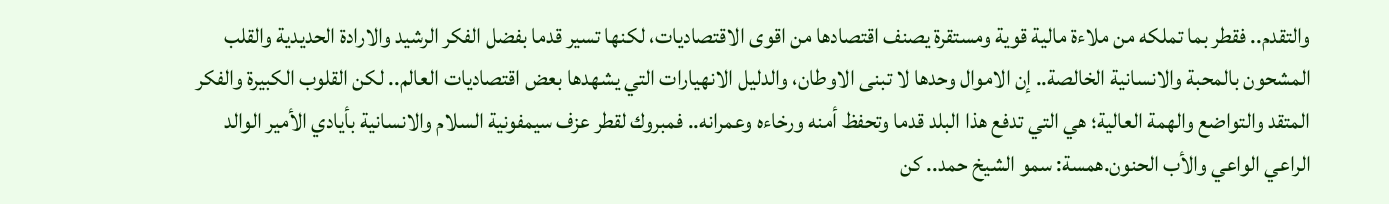والتقدم.. فقطر بما تملكه من ملاءة مالية قوية ومستقرة يصنف اقتصادها من اقوى الاقتصاديات، لكنها تسير قدما بفضل الفكر الرشيد والارادة الحديدية والقلب المشحون بالمحبة والانسانية الخالصة.. إن الاموال وحدها لا تبنى الاوطان، والدليل الانهيارات التي يشهدها بعض اقتصاديات العالم.. لكن القلوب الكبيرة والفكر المتقد والتواضع والهمة العالية؛ هي التي تدفع هذا البلد قدما وتحفظ أمنه ورخاءه وعمرانه.. فمبروك لقطر عزف سيمفونية السلام والانسانية بأيادي الأمير الوالد الراعي الواعي والأب الحنون.همسة: سمو الشيخ حمد.. كن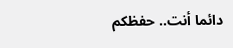دائما أنت.. حفظكم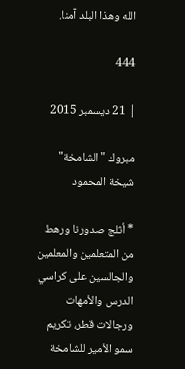الله وهذا البلد آمنا.

444

| 21 ديسمبر 2015

مبروك "الشامخة" شيخة المحمود

* أثلج صدورنا ورهط من المتعلمين والمعلمين والجالسين على كراسي الدرس والأمهات ورجالات قطر، تكريم سمو الأمير للشامخة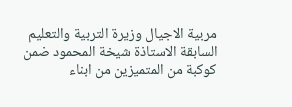مربية الاجيال وزيرة التربية والتعليم السابقة الاستاذة شيخة المحمود ضمن كوكبة من المتميزين من ابناء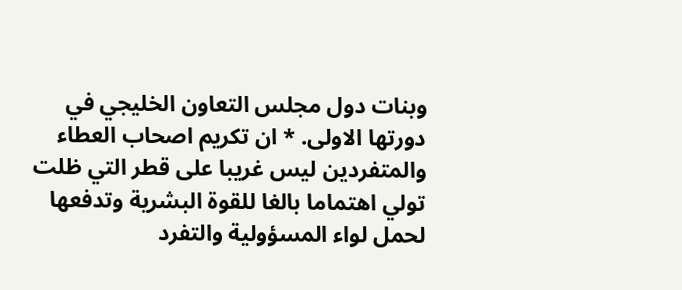وبنات دول مجلس التعاون الخليجي في دورتها الاولى. * ان تكريم اصحاب العطاء والمتفردين ليس غريبا على قطر التي ظلت تولي اهتماما بالغا للقوة البشرية وتدفعها لحمل لواء المسؤولية والتفرد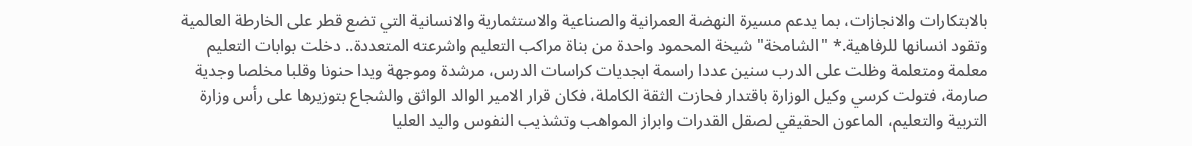بالابتكارات والانجازات، بما يدعم مسيرة النهضة العمرانية والصناعية والاستثمارية والانسانية التي تضع قطر على الخارطة العالمية وتقود انسانها للرفاهية.* "الشامخة" شيخة المحمود واحدة من بناة مراكب التعليم واشرعته المتعددة.. دخلت بوابات التعليم معلمة ومتعلمة وظلت على الدرب سنين عددا راسمة ابجديات كراسات الدرس، مرشدة وموجهة ويدا حنونا وقلبا مخلصا وجدية صارمة، فتولت كرسي وكيل الوزارة باقتدار فحازت الثقة الكاملة، فكان قرار الامير الوالد الواثق والشجاع بتوزيرها على رأس وزارة التربية والتعليم، الماعون الحقيقي لصقل القدرات وابراز المواهب وتشذيب النفوس واليد العليا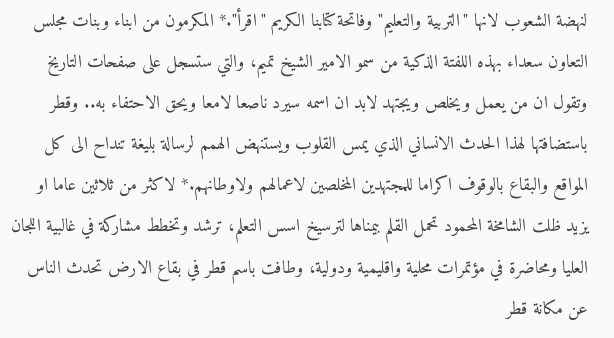لنهضة الشعوب لانها "التربية والتعليم" وفاتحة كتابنا الكريم "اقرأ".* المكرمون من ابناء وبنات مجلس التعاون سعداء بهذه اللفتة الذكية من سمو الامير الشيخ تميم، والتي ستسجل على صفحات التاريخ وتقول ان من يعمل ويخلص ويجتهد لابد ان اسمه سيرد ناصعا لامعا ويحق الاحتفاء به.. وقطر باستضافتها لهذا الحدث الانساني الذي يمس القلوب ويستنهض الهمم لرسالة بليغة تنداح الى كل المواقع والبقاع بالوقوف اكراما للمجتهدين المخلصين لاعمالهم ولاوطانهم.* لاكثر من ثلاثين عاما او يزيد ظلت الشامخة المحمود تحمل القلم بيمناها لترسيخ اسس التعلم، ترشد وتخطط مشاركة في غالبية اللجان العليا ومحاضرة في مؤتمرات محلية واقليمية ودولية، وطافت باسم قطر في بقاع الارض تحدث الناس عن مكانة قطر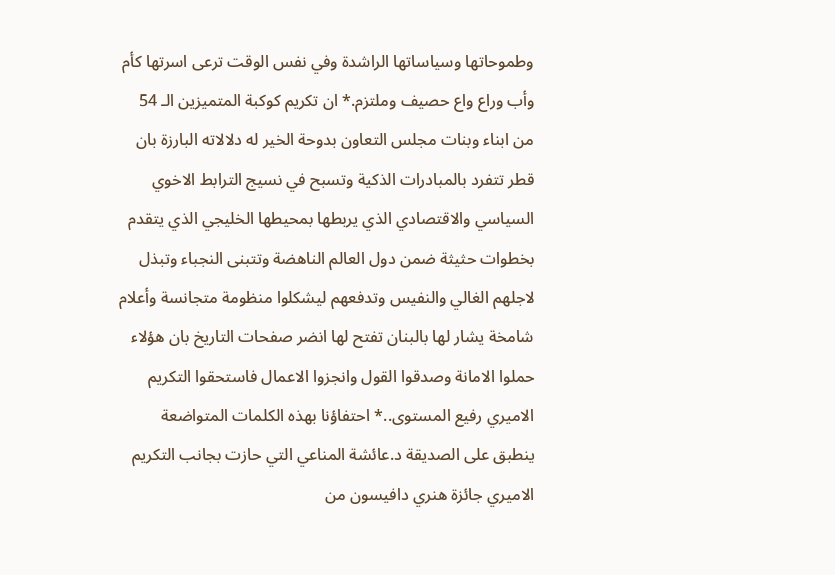وطموحاتها وسياساتها الراشدة وفي نفس الوقت ترعى اسرتها كأم وأب وراع واع حصيف وملتزم.* ان تكريم كوكبة المتميزين الـ 54 من ابناء وبنات مجلس التعاون بدوحة الخير له دلالاته البارزة بان قطر تتفرد بالمبادرات الذكية وتسبح في نسيج الترابط الاخوي السياسي والاقتصادي الذي يربطها بمحيطها الخليجي الذي يتقدم بخطوات حثيثة ضمن دول العالم الناهضة وتتبنى النجباء وتبذل لاجلهم الغالي والنفيس وتدفعهم ليشكلوا منظومة متجانسة وأعلام شامخة يشار لها بالبنان تفتح لها انضر صفحات التاريخ بان هؤلاء حملوا الامانة وصدقوا القول وانجزوا الاعمال فاستحقوا التكريم الاميري رفيع المستوى..* احتفاؤنا بهذه الكلمات المتواضعة ينطبق على الصديقة د.عائشة المناعي التي حازت بجانب التكريم الاميري جائزة هنري دافيسون من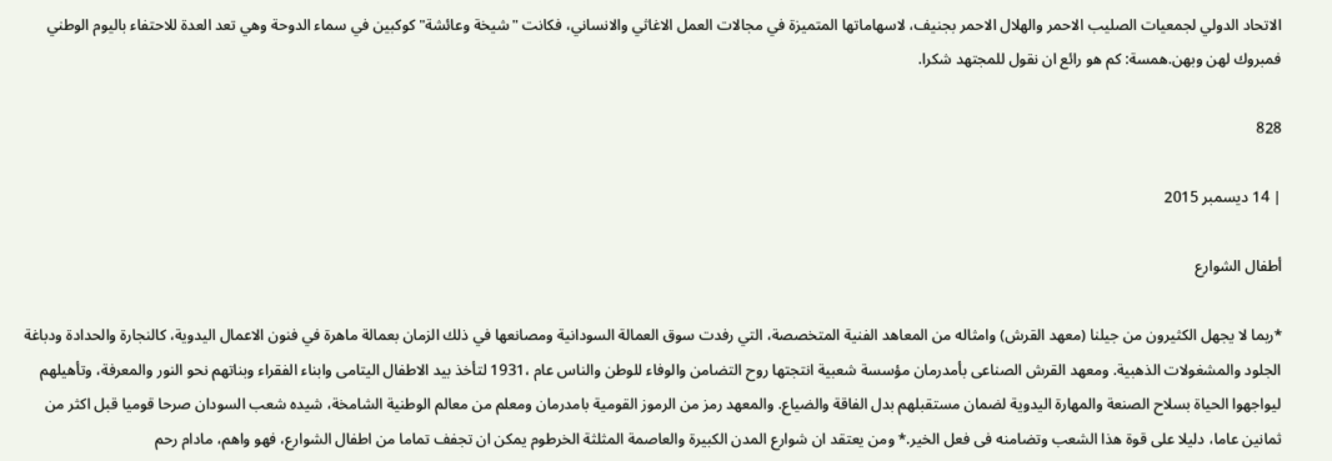الاتحاد الدولي لجمعيات الصليب الاحمر والهلال الاحمر بجنيف، لاسهاماتها المتميزة في مجالات العمل الاغاثي والانساني، فكانت "شيخة وعائشة" كوكبين في سماء الدوحة وهي تعد العدة للاحتفاء باليوم الوطني فمبروك لهن وبهن.همسة: كم هو رائع ان نقول للمجتهد شكرا.

828

| 14 ديسمبر 2015

أطفال الشوارع

*ربما لا يجهل الكثيرون من جيلنا (معهد القرش) وامثاله من المعاهد الفنية المتخصصة، التي رفدت سوق العمالة السودانية ومصانعها في ذلك الزمان بعمالة ماهرة في فنون الاعمال اليدوية، كالنجارة والحدادة ودباغة الجلود والمشغولات الذهبية. ومعهد القرش الصناعى بأمدرمان مؤسسة شعبية انتجتها روح التضامن والوفاء للوطن والناس عام ،1931 لتأخذ بيد الاطفال اليتامى وابناء الفقراء وبناتهم نحو النور والمعرفة، وتأهيلهم ليواجهوا الحياة بسلاح الصنعة والمهارة اليدوية لضمان مستقبلهم بدل الفاقة والضياع. والمعهد رمز من الرموز القومية بامدرمان ومعلم من معالم الوطنية الشامخة، شيده شعب السودان صرحا قوميا قبل اكثر من ثمانين عاما، دليلا على قوة هذا الشعب وتضامنه فى فعل الخير.* ومن يعتقد ان شوارع المدن الكبيرة والعاصمة المثلثة الخرطوم يمكن ان تجفف تماما من اطفال الشوارع، فهو واهم، مادام رحم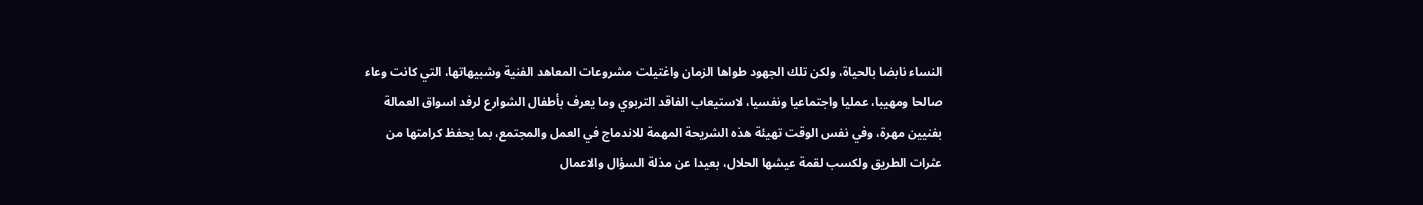النساء نابضا بالحياة، ولكن تلك الجهود طواها الزمان واغتيلت مشروعات المعاهد الفنية وشبيهاتها، التي كانت وعاء صالحا ومهيبا، عمليا واجتماعيا ونفسيا، لاستيعاب الفاقد التربوي وما يعرف بأطفال الشوارع لرفد اسواق العمالة بفنيين مهرة، وفي نفس الوقت تهيئة هذه الشريحة المهمة للاندماج في العمل والمجتمع، بما يحفظ كرامتها من عثرات الطريق ولكسب لقمة عيشها الحلال، بعيدا عن مذلة السؤال والاعمال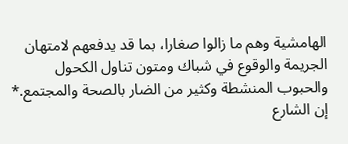الهامشية وهم ما زالوا صغارا، بما قد يدفعهم لامتهان الجريمة والوقوع في شباك ومتون تناول الكحول والحبوب المنشطة وكثير من الضار بالصحة والمجتمع.* إن الشارع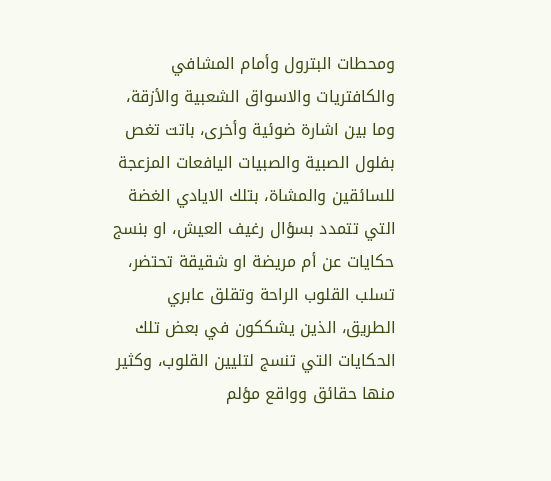ومحطات البترول وأمام المشافي والكافتريات والاسواق الشعبية والأزقة، وما بين اشارة ضوئية وأخرى، باتت تغص بفلول الصبية والصبيات اليافعات المزعجة للسائقين والمشاة، بتلك الايادي الغضة التي تتمدد بسؤال رغيف العيش، او بنسج حكايات عن أم مريضة او شقيقة تحتضر، تسلب القلوب الراحة وتقلق عابري الطريق، الذين يشككون في بعض تلك الحكايات التي تنسج لتليين القلوب، وكثير منها حقائق وواقع مؤلم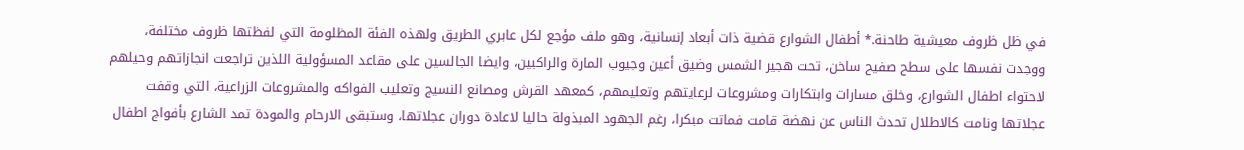في ظل ظروف معيشية طاحنة.* أطفال الشوارع قضية ذات أبعاد إنسانية، وهو ملف مؤجع لكل عابري الطريق ولهذه الفئة المظلومة التي لفظتها ظروف مختلفة، ووجدت نفسها علی سطح صفيح ساخن، تحت هجير الشمس وضيق أعين وجيوب المارة والراكبين، وايضا الجالسين على مقاعد المسؤولية اللذين تراجعت انجازاتهم وحيلهم لاحتواء اطفال الشوارع، وخلق مسارات وابتكارات ومشروعات لرعايتهم وتعليمهم، كمعهد القرش ومصانع النسيج وتعليب الفواكه والمشروعات الزراعية، التي وقفت عجلاتها ونامت كالاطلال تحدث الناس عن نهضة قامت فماتت مبكرا، رغم الجهود المبذولة حاليا لاعادة دوران عجلاتها، وستبقی الارحام والمودة تمد الشارع بأفواج اطفال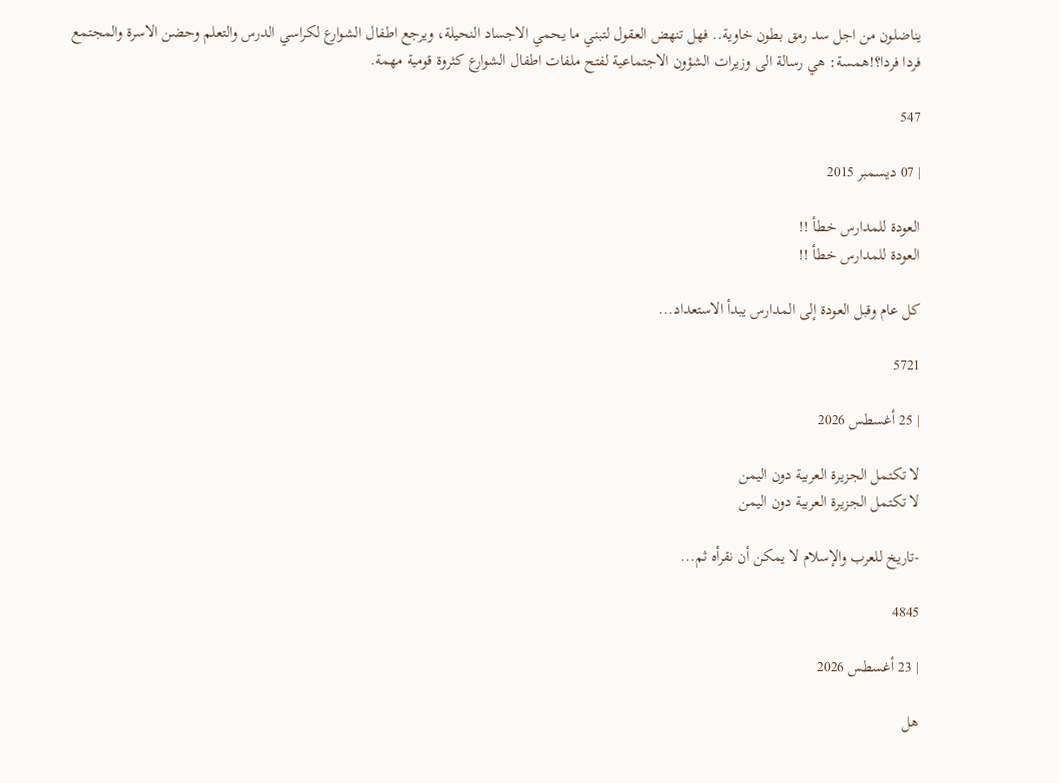يناضلون من اجل سد رمق بطون خاوية.. فهل تنهض العقول لتبني ما يحمي الاجساد النحيلة، ويرجع اطفال الشوارع لكراسي الدرس والتعلم وحضن الاسرة والمجتمع فردا فردا؟!همسة: هي رسالة الی وزيرات الشؤون الاجتماعية لفتح ملفات اطفال الشوارع كثروة قومية مهمة.

547

| 07 ديسمبر 2015

العودة للمدارس خطأ !!
العودة للمدارس خطأ !!

كل عام وقبل العودة إلى المدارس يبدأ الاستعداد...

5721

| 25 أغسطس 2026

لا تكتمل الجزيرة العربية دون اليمن
لا تكتمل الجزيرة العربية دون اليمن

-تاريخ للعرب والإسلام لا يمكن أن نقرأه ثم...

4845

| 23 أغسطس 2026

هل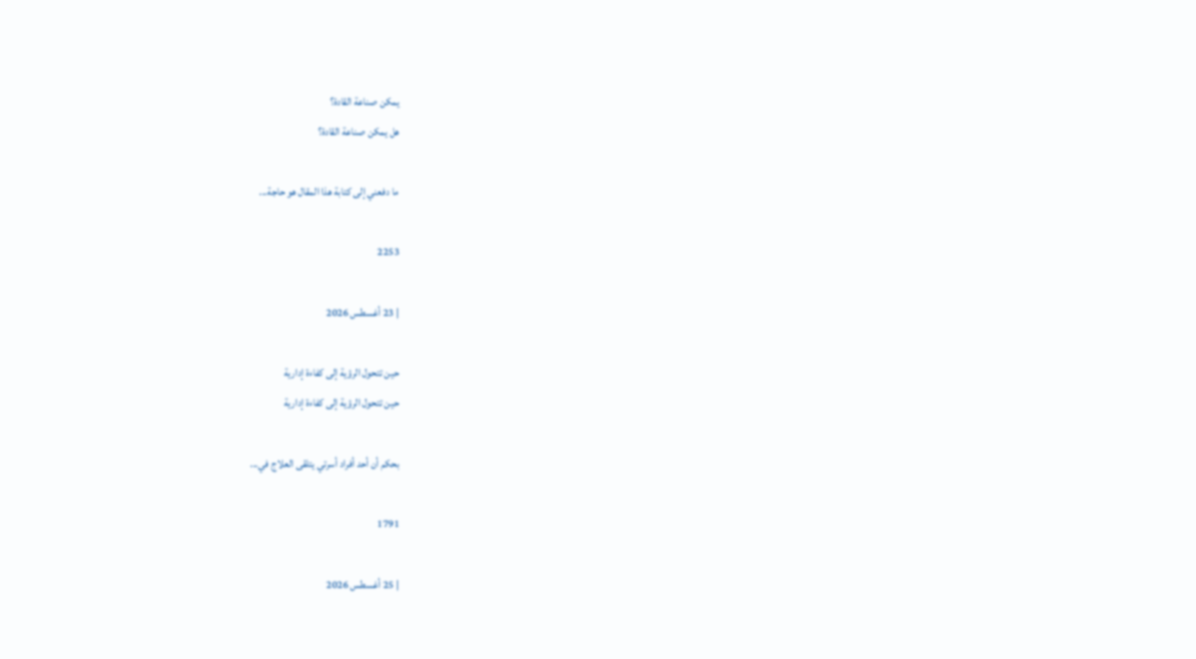يمكن صناعة القادة؟
هل يمكن صناعة القادة؟

ما دفعني إلى كتابة هذا المقال هو حاجة...

2253

| 23 أغسطس 2026

حين تتحول الرؤية إلى كفاءة إدارية
حين تتحول الرؤية إلى كفاءة إدارية

بحكم أن أحد أفراد أسرتي يتلقى العلاج في...

1791

| 25 أغسطس 2026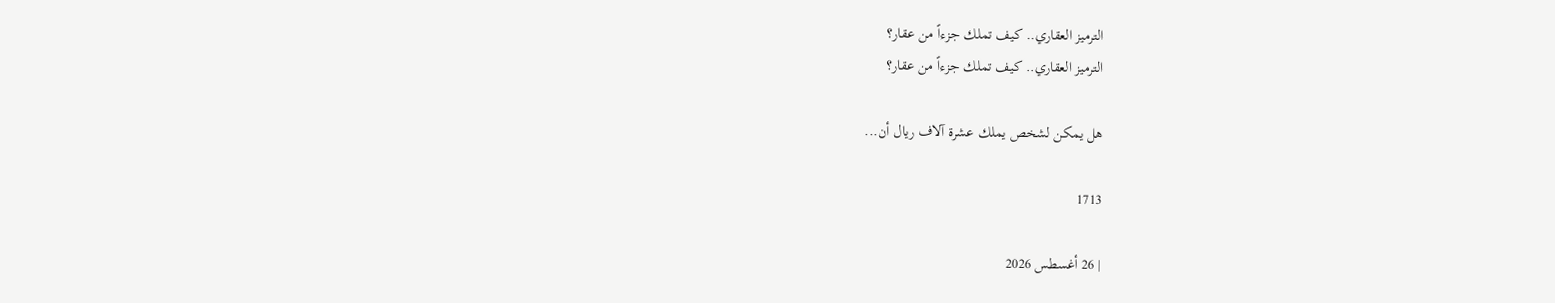الترميز العقاري.. كيف تملك جزءاً من عقار؟
الترميز العقاري.. كيف تملك جزءاً من عقار؟

هل يمكن لشخص يملك عشرة آلاف ريال أن...

1713

| 26 أغسطس 2026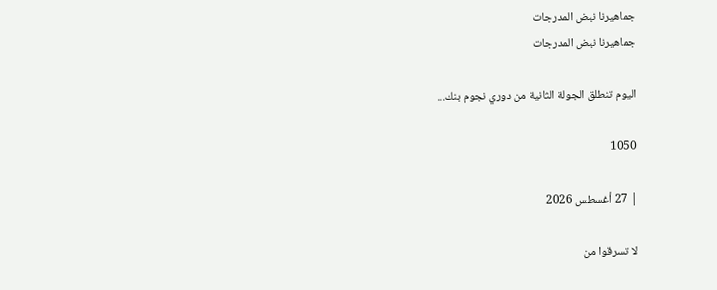جماهيرنا نبض المدرجات
جماهيرنا نبض المدرجات

اليوم تنطلق الجولة الثانية من دوري نجوم بنك...

1050

| 27 أغسطس 2026

لا تسرقوا من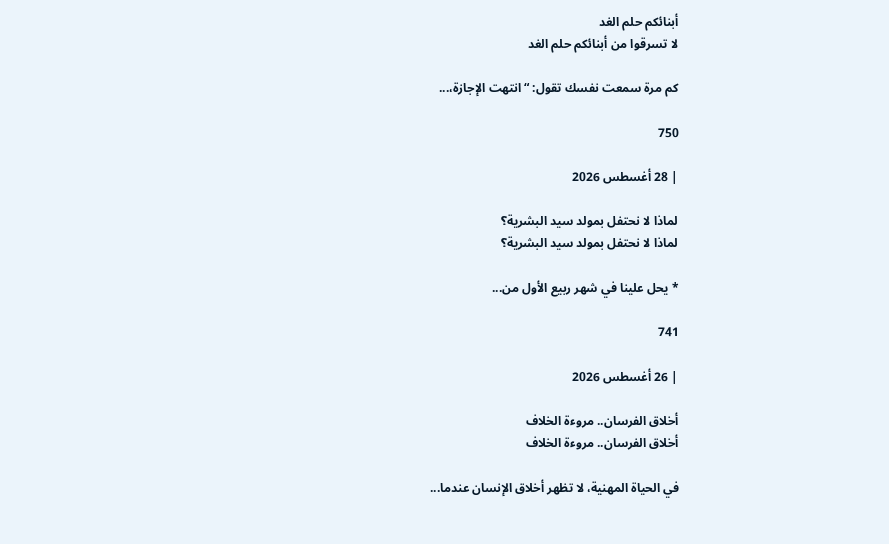أبنائكم حلم الغد
لا تسرقوا من أبنائكم حلم الغد

كم مرة سمعت نفسك تقول: “ انتهت الإجازة،...

750

| 28 أغسطس 2026

لماذا لا نحتفل بمولد سيد البشرية؟
لماذا لا نحتفل بمولد سيد البشرية؟

* يحل علينا في شهر ربيع الأول من...

741

| 26 أغسطس 2026

أخلاق الفرسان.. مروءة الخلاف
أخلاق الفرسان.. مروءة الخلاف

في الحياة المهنية، لا تظهر أخلاق الإنسان عندما...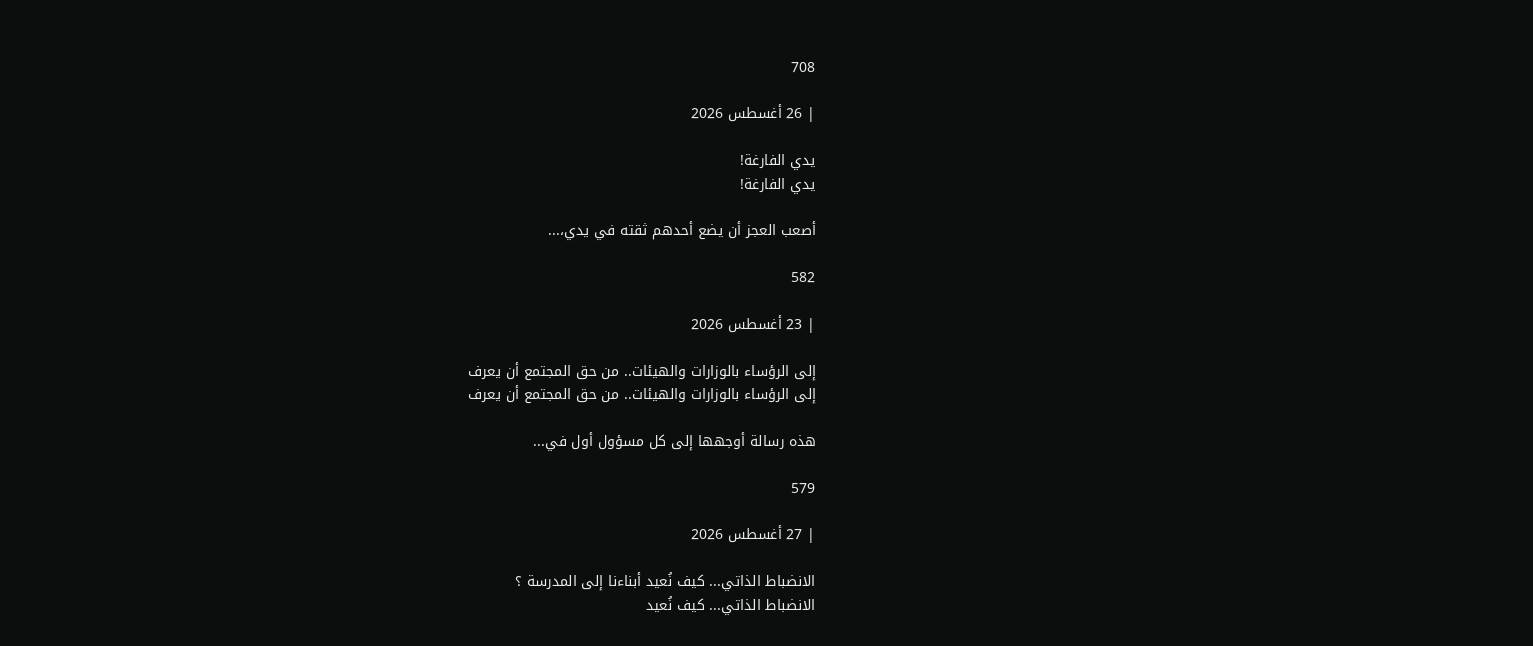708

| 26 أغسطس 2026

يدي الفارغة!
يدي الفارغة!

أصعب العجز أن يضع أحدهم ثقته في يدي،...

582

| 23 أغسطس 2026

إلى الرؤساء بالوزارات والهيئات.. من حق المجتمع أن يعرف
إلى الرؤساء بالوزارات والهيئات.. من حق المجتمع أن يعرف

هذه رسالة أوجهها إلى كل مسؤول أول في...

579

| 27 أغسطس 2026

الانضباط الذاتي... كيف نُعيد أبناءنا إلى المدرسة ؟
الانضباط الذاتي... كيف نُعيد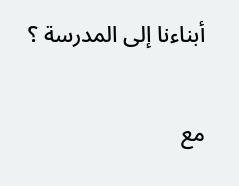أبناءنا إلى المدرسة ؟

مع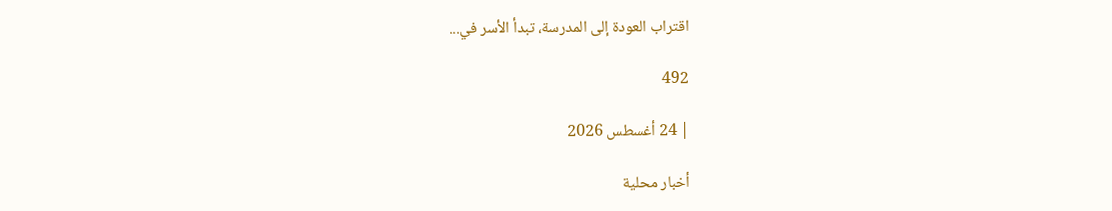اقتراب العودة إلى المدرسة، تبدأ الأسر في...

492

| 24 أغسطس 2026

أخبار محلية